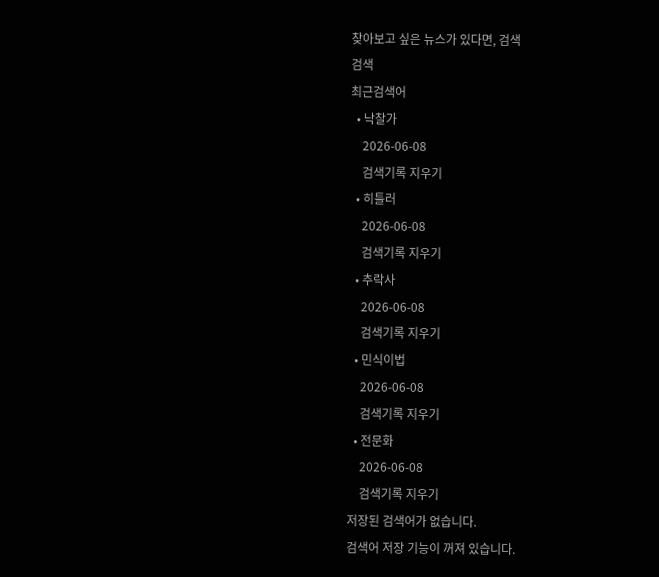찾아보고 싶은 뉴스가 있다면, 검색
검색
최근검색어
  • 낙찰가
    2026-06-08
    검색기록 지우기
  • 히틀러
    2026-06-08
    검색기록 지우기
  • 추락사
    2026-06-08
    검색기록 지우기
  • 민식이법
    2026-06-08
    검색기록 지우기
  • 전문화
    2026-06-08
    검색기록 지우기
저장된 검색어가 없습니다.
검색어 저장 기능이 꺼져 있습니다.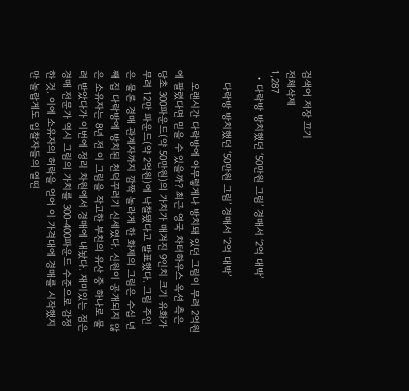검색어 저장 끄기
전체삭제
1,287
  • 다락방 방치했던 ‘50만원 그림’ 경매서 ‘2억 대박’

    다락방 방치했던 ‘50만원 그림’ 경매서 ‘2억 대박’

    오랜시간 다락방에 아무렇게나 방치돼 있던 그림이 무려 2억원에 팔렸다면 믿을 수 있을까? 최근 영국 차터하우스 옥션 측은 당초 300파운드(약 50만원)의 가치가 매겨진 9인치 크기 유화가 무려 12만 파운드(약 2억원)에 낙찰됐다고 발표했다. 그림 주인은 물론 경매 관계자까지 깜짝 놀라게 한 화제의 그림은 수십 년 째 집 다락방에 방치된 천덕꾸러기 신세였다. 신원이 공개되지 않은 소유자는 8년 전 이 그림을 작고한 부친의 유산 중 하나로 물려 받았다가 이번에 정리 차원에서 경매에 내놨다. 재미있는 점은 경매 전문가 역시 그림의 가치를 300-400파운드 수준으로 감정한 것. 이에 소유자의 허락을 얻어 이 가격대에 경매를 시작했지만 놀랍게도 입찰자들의 열띤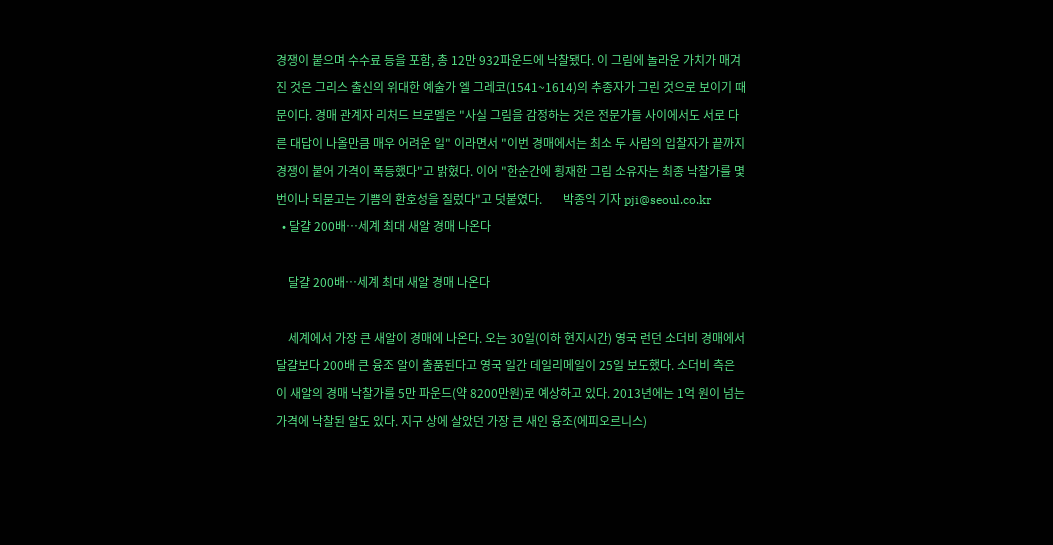경쟁이 붙으며 수수료 등을 포함, 총 12만 932파운드에 낙찰됐다. 이 그림에 놀라운 가치가 매겨진 것은 그리스 출신의 위대한 예술가 엘 그레코(1541~1614)의 추종자가 그린 것으로 보이기 때문이다. 경매 관계자 리처드 브로멜은 "사실 그림을 감정하는 것은 전문가들 사이에서도 서로 다른 대답이 나올만큼 매우 어려운 일" 이라면서 "이번 경매에서는 최소 두 사람의 입찰자가 끝까지 경쟁이 붙어 가격이 폭등했다"고 밝혔다. 이어 "한순간에 횡재한 그림 소유자는 최종 낙찰가를 몇 번이나 되묻고는 기쁨의 환호성을 질렀다"고 덧붙였다.       박종익 기자 pji@seoul.co.kr
  • 달걀 200배…세계 최대 새알 경매 나온다

    달걀 200배…세계 최대 새알 경매 나온다

    세계에서 가장 큰 새알이 경매에 나온다. 오는 30일(이하 현지시간) 영국 런던 소더비 경매에서 달걀보다 200배 큰 융조 알이 출품된다고 영국 일간 데일리메일이 25일 보도했다. 소더비 측은 이 새알의 경매 낙찰가를 5만 파운드(약 8200만원)로 예상하고 있다. 2013년에는 1억 원이 넘는 가격에 낙찰된 알도 있다. 지구 상에 살았던 가장 큰 새인 융조(에피오르니스)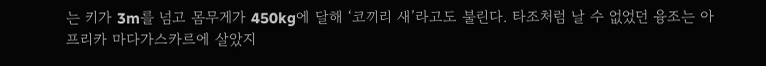는 키가 3m를 넘고 몸무게가 450kg에 달해 ‘코끼리 새’라고도 불린다. 타조처럼 날 수 없었던 융조는 아프리카 마다가스카르에 살았지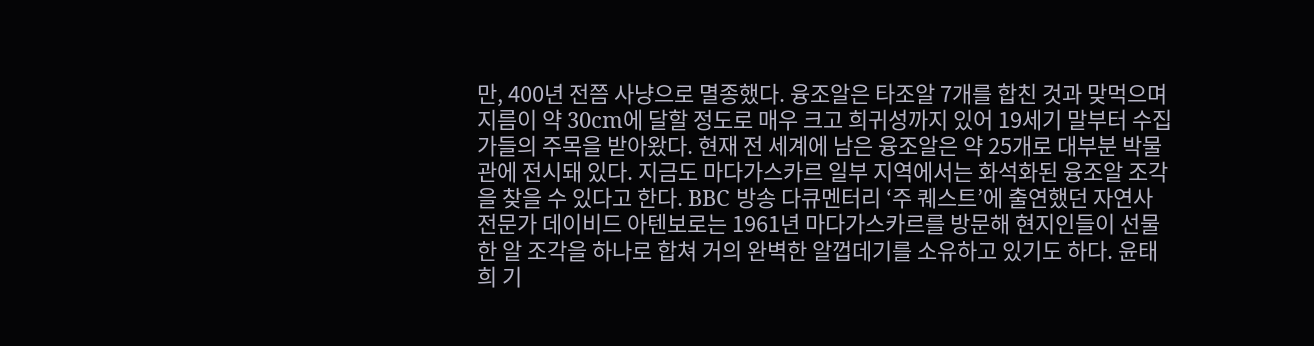만, 400년 전쯤 사냥으로 멸종했다. 융조알은 타조알 7개를 합친 것과 맞먹으며 지름이 약 30cm에 달할 정도로 매우 크고 희귀성까지 있어 19세기 말부터 수집가들의 주목을 받아왔다. 현재 전 세계에 남은 융조알은 약 25개로 대부분 박물관에 전시돼 있다. 지금도 마다가스카르 일부 지역에서는 화석화된 융조알 조각을 찾을 수 있다고 한다. BBC 방송 다큐멘터리 ‘주 퀘스트’에 출연했던 자연사 전문가 데이비드 아텐보로는 1961년 마다가스카르를 방문해 현지인들이 선물한 알 조각을 하나로 합쳐 거의 완벽한 알껍데기를 소유하고 있기도 하다. 윤태희 기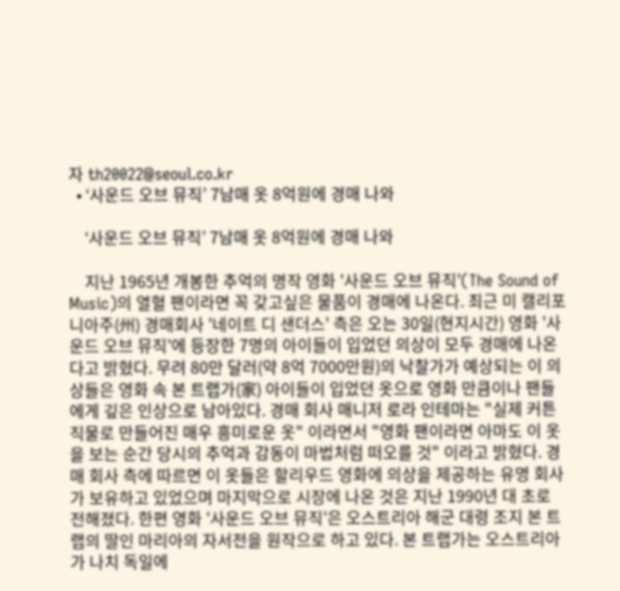자 th20022@seoul.co.kr
  • ‘사운드 오브 뮤직’ 7남매 옷 8억원에 경매 나와

    ‘사운드 오브 뮤직’ 7남매 옷 8억원에 경매 나와

    지난 1965년 개봉한 추억의 명작 영화 '사운드 오브 뮤직'(The Sound of Music)의 열혈 팬이라면 꼭 갖고싶은 물품이 경매에 나온다. 최근 미 캘리포니아주(州) 경매회사 '네이트 디 샌더스' 측은 오는 30일(현지시간) 영화 '사운드 오브 뮤직'에 등장한 7명의 아이들이 입었던 의상이 모두 경매에 나온다고 밝혔다. 무려 80만 달러(약 8억 7000만원)의 낙찰가가 예상되는 이 의상들은 영화 속 본 트랩가(家) 아이들이 입었던 옷으로 영화 만큼이나 팬들에게 깊은 인상으로 남아있다. 경매 회사 매니저 로라 인테마는 "실제 커튼 직물로 만들어진 매우 흥미로운 옷" 이라면서 "영화 팬이라면 아마도 이 옷을 보는 순간 당시의 추억과 감동이 마법처럼 떠오를 것" 이라고 밝혔다. 경매 회사 측에 따르면 이 옷들은 할리우드 영화에 의상을 제공하는 유명 회사가 보유하고 있었으며 마지막으로 시장에 나온 것은 지난 1990년 대 초로 전해졌다. 한편 영화 '사운드 오브 뮤직'은 오스트리아 해군 대령 조지 본 트랩의 딸인 마리아의 자서전을 원작으로 하고 있다. 본 트랩가는 오스트리아가 나치 독일에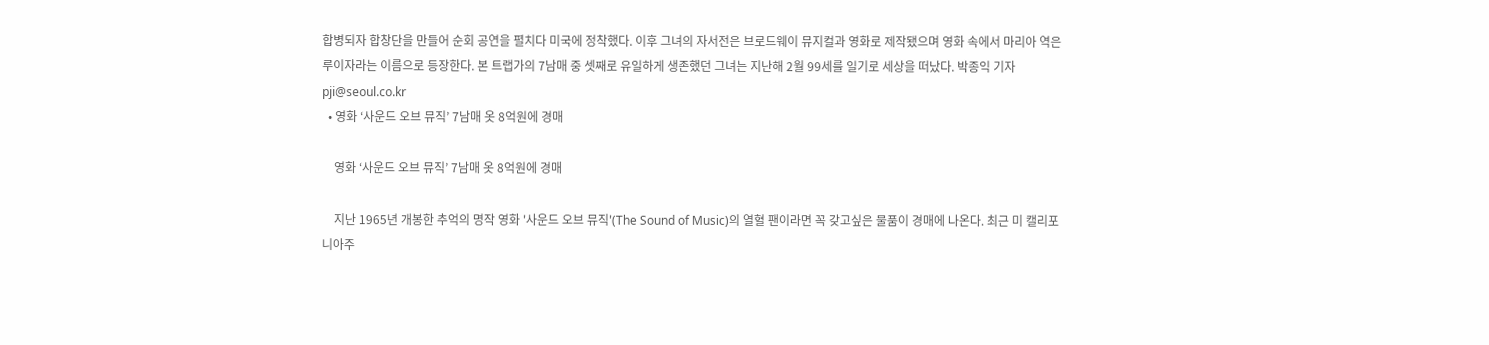합병되자 합창단을 만들어 순회 공연을 펼치다 미국에 정착했다. 이후 그녀의 자서전은 브로드웨이 뮤지컬과 영화로 제작됐으며 영화 속에서 마리아 역은 루이자라는 이름으로 등장한다. 본 트랩가의 7남매 중 셋째로 유일하게 생존했던 그녀는 지난해 2월 99세를 일기로 세상을 떠났다. 박종익 기자 pji@seoul.co.kr
  • 영화 ‘사운드 오브 뮤직’ 7남매 옷 8억원에 경매

    영화 ‘사운드 오브 뮤직’ 7남매 옷 8억원에 경매

    지난 1965년 개봉한 추억의 명작 영화 '사운드 오브 뮤직'(The Sound of Music)의 열혈 팬이라면 꼭 갖고싶은 물품이 경매에 나온다. 최근 미 캘리포니아주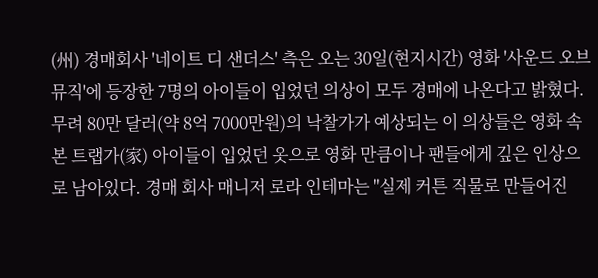(州) 경매회사 '네이트 디 샌더스' 측은 오는 30일(현지시간) 영화 '사운드 오브 뮤직'에 등장한 7명의 아이들이 입었던 의상이 모두 경매에 나온다고 밝혔다. 무려 80만 달러(약 8억 7000만원)의 낙찰가가 예상되는 이 의상들은 영화 속 본 트랩가(家) 아이들이 입었던 옷으로 영화 만큼이나 팬들에게 깊은 인상으로 남아있다. 경매 회사 매니저 로라 인테마는 "실제 커튼 직물로 만들어진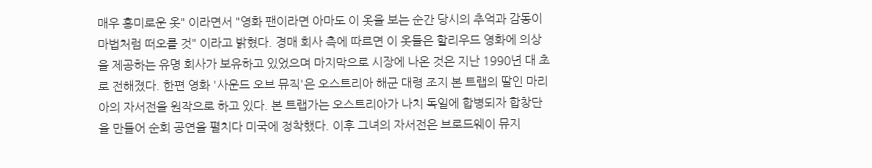매우 흥미로운 옷" 이라면서 "영화 팬이라면 아마도 이 옷을 보는 순간 당시의 추억과 감동이 마법처럼 떠오를 것" 이라고 밝혔다. 경매 회사 측에 따르면 이 옷들은 할리우드 영화에 의상을 제공하는 유명 회사가 보유하고 있었으며 마지막으로 시장에 나온 것은 지난 1990년 대 초로 전해졌다. 한편 영화 '사운드 오브 뮤직'은 오스트리아 해군 대령 조지 본 트랩의 딸인 마리아의 자서전을 원작으로 하고 있다. 본 트랩가는 오스트리아가 나치 독일에 합병되자 합창단을 만들어 순회 공연을 펼치다 미국에 정착했다. 이후 그녀의 자서전은 브로드웨이 뮤지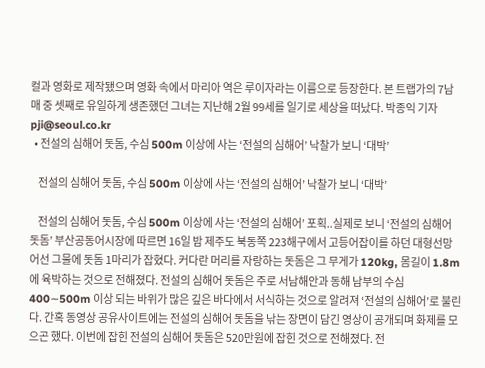컬과 영화로 제작됐으며 영화 속에서 마리아 역은 루이자라는 이름으로 등장한다. 본 트랩가의 7남매 중 셋째로 유일하게 생존했던 그녀는 지난해 2월 99세를 일기로 세상을 떠났다. 박종익 기자 pji@seoul.co.kr
  • 전설의 심해어 돗돔, 수심 500m 이상에 사는 ‘전설의 심해어’ 낙찰가 보니 ‘대박’

    전설의 심해어 돗돔, 수심 500m 이상에 사는 ‘전설의 심해어’ 낙찰가 보니 ‘대박’

    전설의 심해어 돗돔, 수심 500m 이상에 사는 ‘전설의 심해어’ 포획..실제로 보니 ‘전설의 심해어 돗돔’ 부산공동어시장에 따르면 16일 밤 제주도 북동쪽 223해구에서 고등어잡이를 하던 대형선망어선 그물에 돗돔 1마리가 잡혔다. 커다란 머리를 자랑하는 돗돔은 그 무게가 120kg, 몸길이 1.8m에 육박하는 것으로 전해졌다. 전설의 심해어 돗돔은 주로 서남해안과 동해 남부의 수심 400∼500m 이상 되는 바위가 많은 깊은 바다에서 서식하는 것으로 알려져 ‘전설의 심해어’로 불린다. 간혹 동영상 공유사이트에는 전설의 심해어 돗돔을 낚는 장면이 담긴 영상이 공개되며 화제를 모으곤 했다. 이번에 잡힌 전설의 심해어 돗돔은 520만원에 잡힌 것으로 전해졌다. 전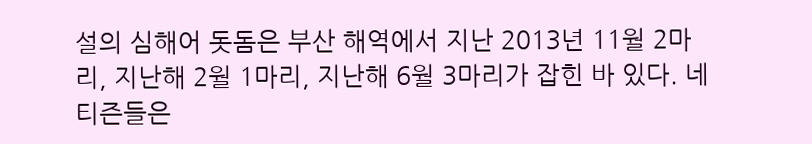설의 심해어 돗돔은 부산 해역에서 지난 2013년 11월 2마리, 지난해 2월 1마리, 지난해 6월 3마리가 잡힌 바 있다. 네티즌들은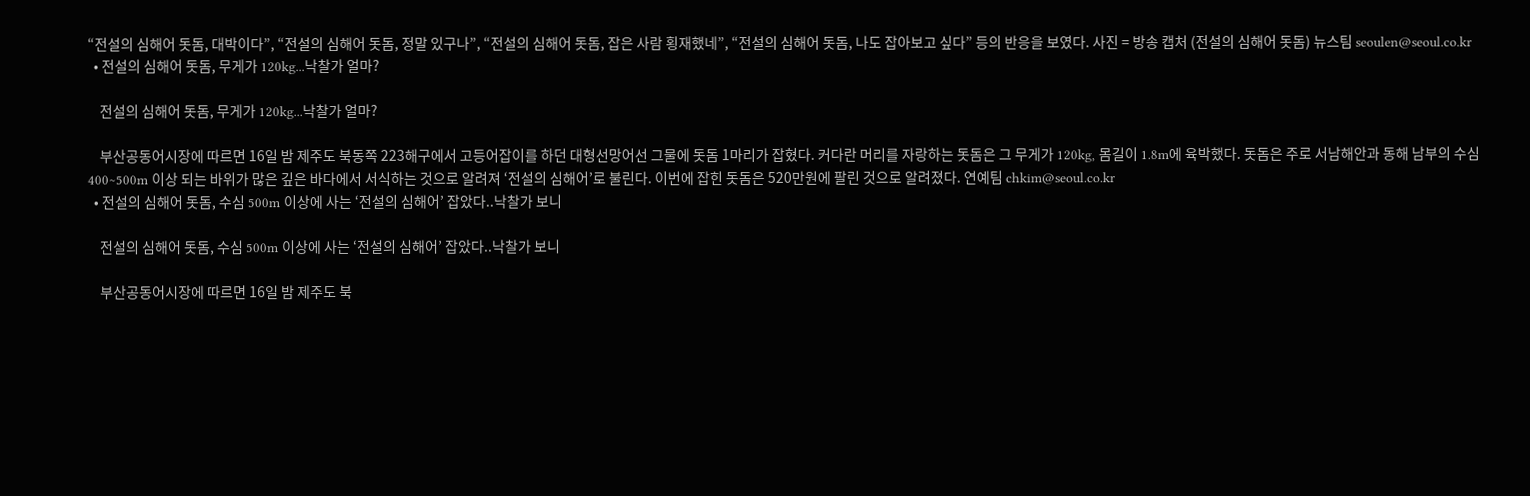“전설의 심해어 돗돔, 대박이다”, “전설의 심해어 돗돔, 정말 있구나”, “전설의 심해어 돗돔, 잡은 사람 횡재했네”, “전설의 심해어 돗돔, 나도 잡아보고 싶다” 등의 반응을 보였다. 사진 = 방송 캡처 (전설의 심해어 돗돔) 뉴스팀 seoulen@seoul.co.kr
  • 전설의 심해어 돗돔, 무게가 120kg...낙찰가 얼마?

    전설의 심해어 돗돔, 무게가 120kg...낙찰가 얼마?

    부산공동어시장에 따르면 16일 밤 제주도 북동쪽 223해구에서 고등어잡이를 하던 대형선망어선 그물에 돗돔 1마리가 잡혔다. 커다란 머리를 자랑하는 돗돔은 그 무게가 120kg, 몸길이 1.8m에 육박했다. 돗돔은 주로 서남해안과 동해 남부의 수심 400∼500m 이상 되는 바위가 많은 깊은 바다에서 서식하는 것으로 알려져 ‘전설의 심해어’로 불린다. 이번에 잡힌 돗돔은 520만원에 팔린 것으로 알려졌다. 연예팀 chkim@seoul.co.kr
  • 전설의 심해어 돗돔, 수심 500m 이상에 사는 ‘전설의 심해어’ 잡았다..낙찰가 보니

    전설의 심해어 돗돔, 수심 500m 이상에 사는 ‘전설의 심해어’ 잡았다..낙찰가 보니

    부산공동어시장에 따르면 16일 밤 제주도 북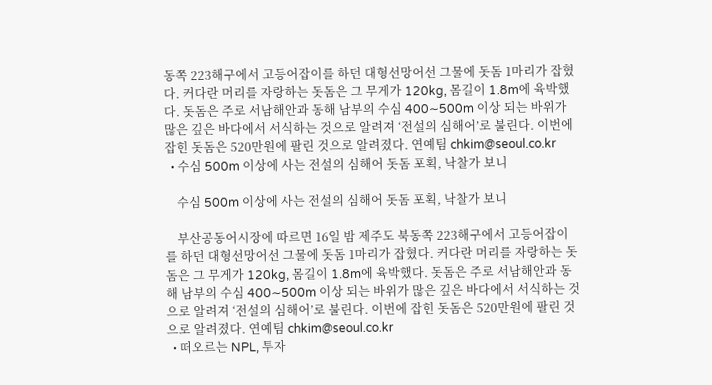동쪽 223해구에서 고등어잡이를 하던 대형선망어선 그물에 돗돔 1마리가 잡혔다. 커다란 머리를 자랑하는 돗돔은 그 무게가 120kg, 몸길이 1.8m에 육박했다. 돗돔은 주로 서남해안과 동해 남부의 수심 400∼500m 이상 되는 바위가 많은 깊은 바다에서 서식하는 것으로 알려져 ‘전설의 심해어’로 불린다. 이번에 잡힌 돗돔은 520만원에 팔린 것으로 알려졌다. 연예팀 chkim@seoul.co.kr
  • 수심 500m 이상에 사는 전설의 심해어 돗돔 포획, 낙찰가 보니

    수심 500m 이상에 사는 전설의 심해어 돗돔 포획, 낙찰가 보니

    부산공동어시장에 따르면 16일 밤 제주도 북동쪽 223해구에서 고등어잡이를 하던 대형선망어선 그물에 돗돔 1마리가 잡혔다. 커다란 머리를 자랑하는 돗돔은 그 무게가 120kg, 몸길이 1.8m에 육박했다. 돗돔은 주로 서남해안과 동해 남부의 수심 400∼500m 이상 되는 바위가 많은 깊은 바다에서 서식하는 것으로 알려져 ‘전설의 심해어’로 불린다. 이번에 잡힌 돗돔은 520만원에 팔린 것으로 알려졌다. 연예팀 chkim@seoul.co.kr
  • 떠오르는 NPL, 투자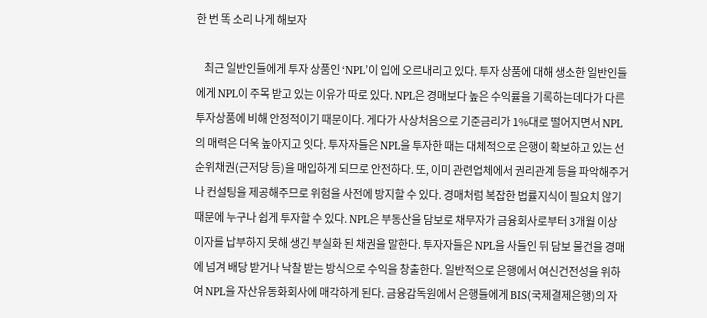한 번 똑 소리 나게 해보자

    최근 일반인들에게 투자 상품인 ‘NPL’이 입에 오르내리고 있다. 투자 상품에 대해 생소한 일반인들에게 NPL이 주목 받고 있는 이유가 따로 있다. NPL은 경매보다 높은 수익률을 기록하는데다가 다른 투자상품에 비해 안정적이기 때문이다. 게다가 사상처음으로 기준금리가 1%대로 떨어지면서 NPL의 매력은 더욱 높아지고 잇다. 투자자들은 NPL을 투자한 때는 대체적으로 은행이 확보하고 있는 선순위채권(근저당 등)을 매입하게 되므로 안전하다. 또, 이미 관련업체에서 권리관계 등을 파악해주거나 컨설팅을 제공해주므로 위험을 사전에 방지할 수 있다. 경매처럼 복잡한 법률지식이 필요치 않기 때문에 누구나 쉽게 투자할 수 있다. NPL은 부동산을 담보로 채무자가 금융회사로부터 3개월 이상 이자를 납부하지 못해 생긴 부실화 된 채권을 말한다. 투자자들은 NPL을 사들인 뒤 담보 물건을 경매에 넘겨 배당 받거나 낙찰 받는 방식으로 수익을 창출한다. 일반적으로 은행에서 여신건전성을 위하여 NPL을 자산유동화회사에 매각하게 된다. 금융감독원에서 은행들에게 BIS(국제결제은행)의 자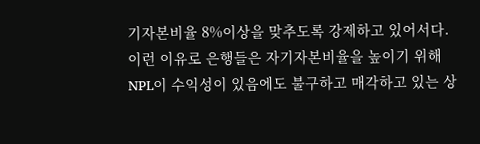기자본비율 8%이상을 맞추도록 강제하고 있어서다. 이런 이유로 은행들은 자기자본비율을 높이기 위해 NPL이 수익성이 있음에도 불구하고 매각하고 있는 상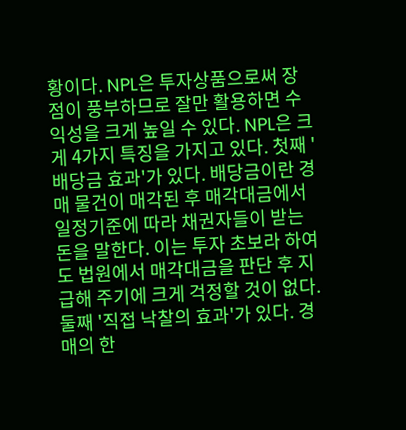황이다. NPL은 투자상품으로써 장점이 풍부하므로 잘만 활용하면 수익성을 크게 높일 수 있다. NPL은 크게 4가지 특징을 가지고 있다. 첫째 '배당금 효과'가 있다. 배당금이란 경매 물건이 매각된 후 매각대금에서 일정기준에 따라 채권자들이 받는 돈을 말한다. 이는 투자 초보라 하여도 법원에서 매각대금을 판단 후 지급해 주기에 크게 걱정할 것이 없다. 둘째 '직접 낙찰의 효과'가 있다. 경매의 한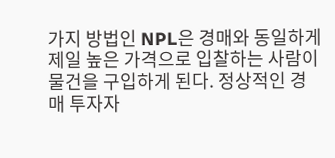가지 방법인 NPL은 경매와 동일하게 제일 높은 가격으로 입찰하는 사람이 물건을 구입하게 된다. 정상적인 경매 투자자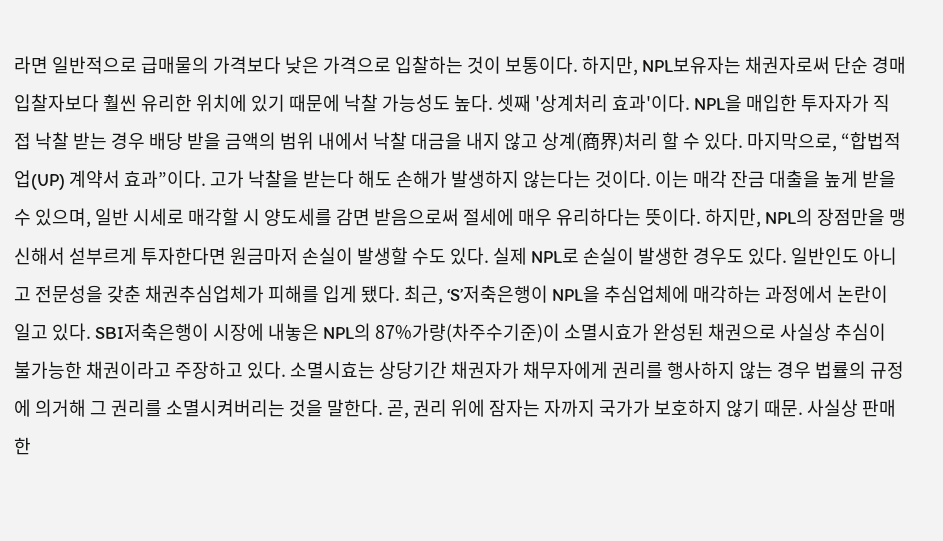라면 일반적으로 급매물의 가격보다 낮은 가격으로 입찰하는 것이 보통이다. 하지만, NPL보유자는 채권자로써 단순 경매 입찰자보다 훨씬 유리한 위치에 있기 때문에 낙찰 가능성도 높다. 셋째 '상계처리 효과'이다. NPL을 매입한 투자자가 직접 낙찰 받는 경우 배당 받을 금액의 범위 내에서 낙찰 대금을 내지 않고 상계(商界)처리 할 수 있다. 마지막으로, “합법적 업(UP) 계약서 효과”이다. 고가 낙찰을 받는다 해도 손해가 발생하지 않는다는 것이다. 이는 매각 잔금 대출을 높게 받을 수 있으며, 일반 시세로 매각할 시 양도세를 감면 받음으로써 절세에 매우 유리하다는 뜻이다. 하지만, NPL의 장점만을 맹신해서 섣부르게 투자한다면 원금마저 손실이 발생할 수도 있다. 실제 NPL로 손실이 발생한 경우도 있다. 일반인도 아니고 전문성을 갖춘 채권추심업체가 피해를 입게 됐다. 최근, ‘S’저축은행이 NPL을 추심업체에 매각하는 과정에서 논란이 일고 있다. SBI저축은행이 시장에 내놓은 NPL의 87%가량(차주수기준)이 소멸시효가 완성된 채권으로 사실상 추심이 불가능한 채권이라고 주장하고 있다. 소멸시효는 상당기간 채권자가 채무자에게 권리를 행사하지 않는 경우 법률의 규정에 의거해 그 권리를 소멸시켜버리는 것을 말한다. 곧, 권리 위에 잠자는 자까지 국가가 보호하지 않기 때문. 사실상 판매한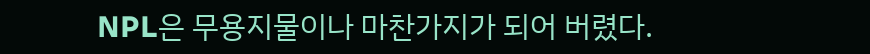NPL은 무용지물이나 마찬가지가 되어 버렸다.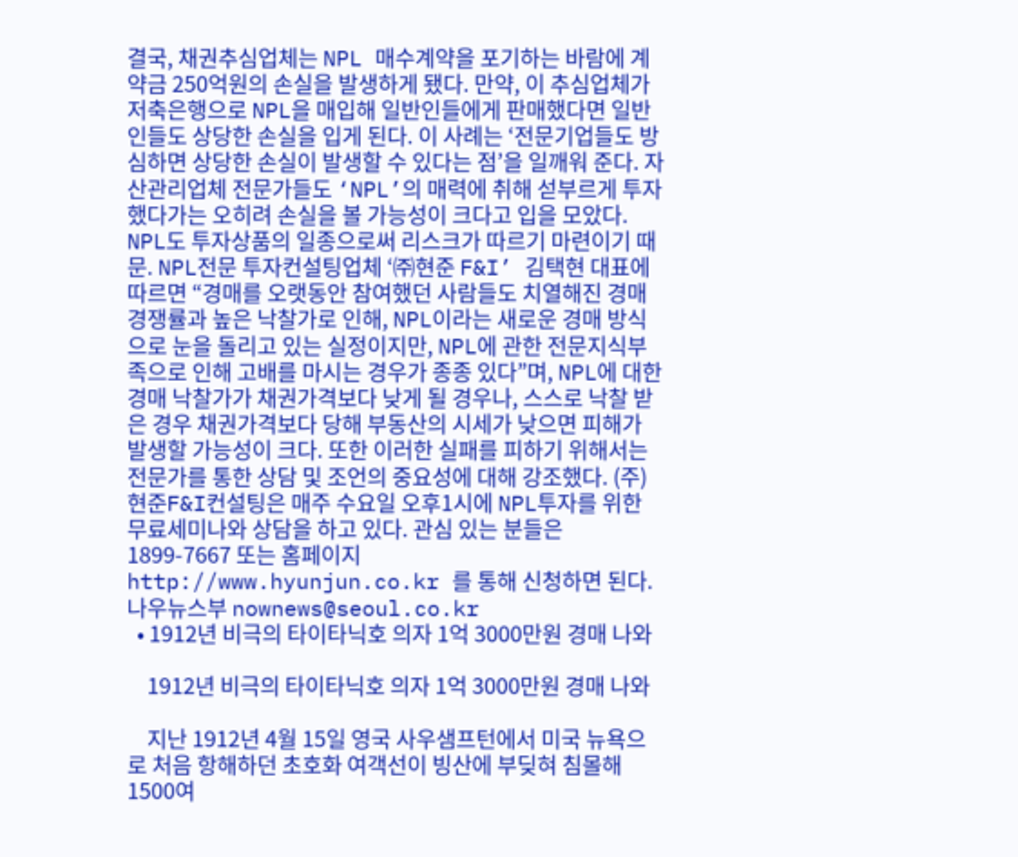결국, 채권추심업체는 NPL 매수계약을 포기하는 바람에 계약금 250억원의 손실을 발생하게 됐다. 만약, 이 추심업체가 저축은행으로 NPL을 매입해 일반인들에게 판매했다면 일반인들도 상당한 손실을 입게 된다. 이 사례는 ‘전문기업들도 방심하면 상당한 손실이 발생할 수 있다는 점’을 일깨워 준다. 자산관리업체 전문가들도 ‘NPL’의 매력에 취해 섣부르게 투자했다가는 오히려 손실을 볼 가능성이 크다고 입을 모았다. NPL도 투자상품의 일종으로써 리스크가 따르기 마련이기 때문. NPL전문 투자컨설팅업체 ‘㈜현준 F&I’ 김택현 대표에 따르면 “경매를 오랫동안 참여했던 사람들도 치열해진 경매경쟁률과 높은 낙찰가로 인해, NPL이라는 새로운 경매 방식으로 눈을 돌리고 있는 실정이지만, NPL에 관한 전문지식부족으로 인해 고배를 마시는 경우가 종종 있다”며, NPL에 대한 경매 낙찰가가 채권가격보다 낮게 될 경우나, 스스로 낙찰 받은 경우 채권가격보다 당해 부동산의 시세가 낮으면 피해가 발생할 가능성이 크다. 또한 이러한 실패를 피하기 위해서는 전문가를 통한 상담 및 조언의 중요성에 대해 강조했다. (주)현준F&I컨설팅은 매주 수요일 오후1시에 NPL투자를 위한 무료세미나와 상담을 하고 있다. 관심 있는 분들은 1899-7667 또는 홈페이지 http://www.hyunjun.co.kr 를 통해 신청하면 된다. 나우뉴스부 nownews@seoul.co.kr
  • 1912년 비극의 타이타닉호 의자 1억 3000만원 경매 나와

    1912년 비극의 타이타닉호 의자 1억 3000만원 경매 나와

    지난 1912년 4월 15일 영국 사우샘프턴에서 미국 뉴욕으로 처음 항해하던 초호화 여객선이 빙산에 부딪혀 침몰해 1500여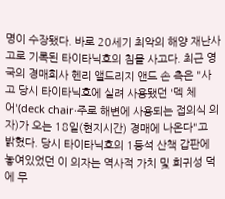명이 수장됐다. 바로 20세기 최악의 해양 재난사고로 기록된 타이타닉호의 침몰 사고다. 최근 영국의 경매회사 헨리 앨드리지 앤드 손 측은 "사고 당시 타이타닉호에 실려 사용됐던 '덱 체어'(deck chair·주로 해변에 사용되는 접의식 의자)가 오는 18일(현지시간) 경매에 나온다"고 밝혔다. 당시 타이타닉호의 1등석 산책 갑판에 놓여있었던 이 의자는 역사적 가치 및 희귀성 덕에 무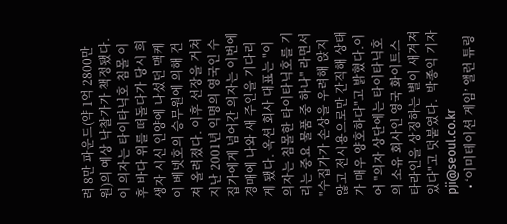려 8만 파운드(약 1억 2800만원)의 예상 낙찰가가 책정됐다. 이 의자는 타이타닉호 침몰 이후 바다 위를 떠돌다가 당시 희생자 시신 인양에 나섰던 맥케이 베넷호의 승무원에 의해 건져 올려졌다. 이후 선장을 거쳐 지난 2001년 익명의 영국인 수집가에게 넘어간 의자는 이번에 경매에 나와 새 주인을 기다리게 됐다. 옥션 회사 대표는 "이 의자는 침몰한 타이타닉호를 기리는 중요 물품 중 하나" 라면서 "수집가가 손상을 우려해 앉지않고 전시용으로만 간직해 상태가 매우 양호하다"고 밝혔다.이어 "의자 상단에는 타이타닉호의 소유 회사인 영국 화이트스타라인을 상징하는 별이 새겨져 있다"고 덧붙였다.  박종익 기자 pji@seoul.co.kr
  • ‘이미테이션 게임’ 앨런 튜링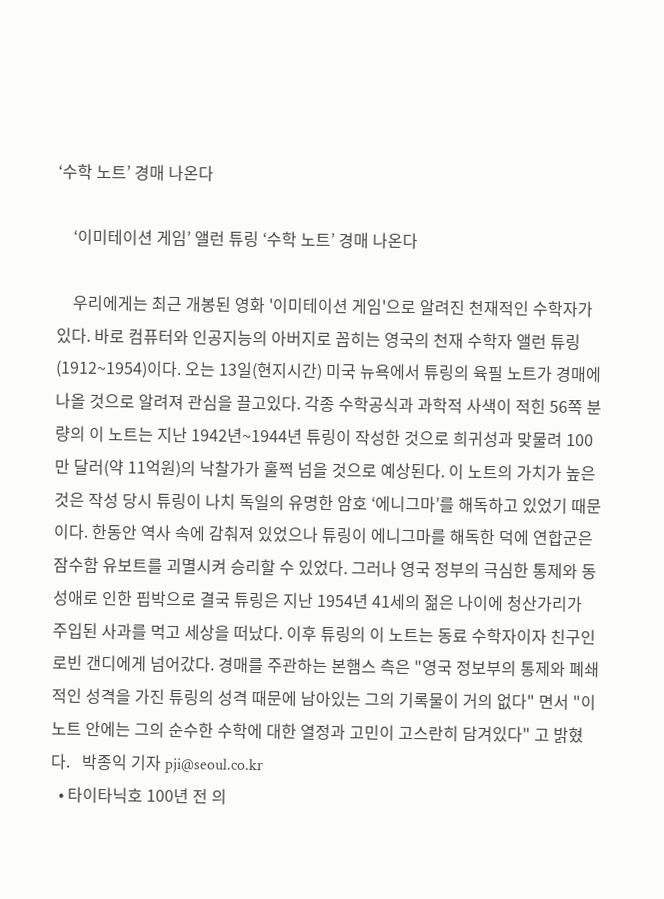‘수학 노트’ 경매 나온다

    ‘이미테이션 게임’ 앨런 튜링 ‘수학 노트’ 경매 나온다

    우리에게는 최근 개봉된 영화 '이미테이션 게임'으로 알려진 천재적인 수학자가 있다. 바로 컴퓨터와 인공지능의 아버지로 꼽히는 영국의 천재 수학자 앨런 튜링(1912~1954)이다. 오는 13일(현지시간) 미국 뉴욕에서 튜링의 육필 노트가 경매에 나올 것으로 알려져 관심을 끌고있다. 각종 수학공식과 과학적 사색이 적힌 56쪽 분량의 이 노트는 지난 1942년~1944년 튜링이 작성한 것으로 희귀성과 맞물려 100만 달러(약 11억원)의 낙찰가가 훌쩍 넘을 것으로 예상된다. 이 노트의 가치가 높은 것은 작성 당시 튜링이 나치 독일의 유명한 암호 ‘에니그마’를 해독하고 있었기 때문이다. 한동안 역사 속에 감춰져 있었으나 튜링이 에니그마를 해독한 덕에 연합군은 잠수함 유보트를 괴멸시켜 승리할 수 있었다. 그러나 영국 정부의 극심한 통제와 동성애로 인한 핍박으로 결국 튜링은 지난 1954년 41세의 젊은 나이에 청산가리가 주입된 사과를 먹고 세상을 떠났다. 이후 튜링의 이 노트는 동료 수학자이자 친구인 로빈 갠디에게 넘어갔다. 경매를 주관하는 본햄스 측은 "영국 정보부의 통제와 폐쇄적인 성격을 가진 튜링의 성격 때문에 남아있는 그의 기록물이 거의 없다" 면서 "이 노트 안에는 그의 순수한 수학에 대한 열정과 고민이 고스란히 담겨있다" 고 밝혔다.   박종익 기자 pji@seoul.co.kr
  • 타이타닉호 100년 전 의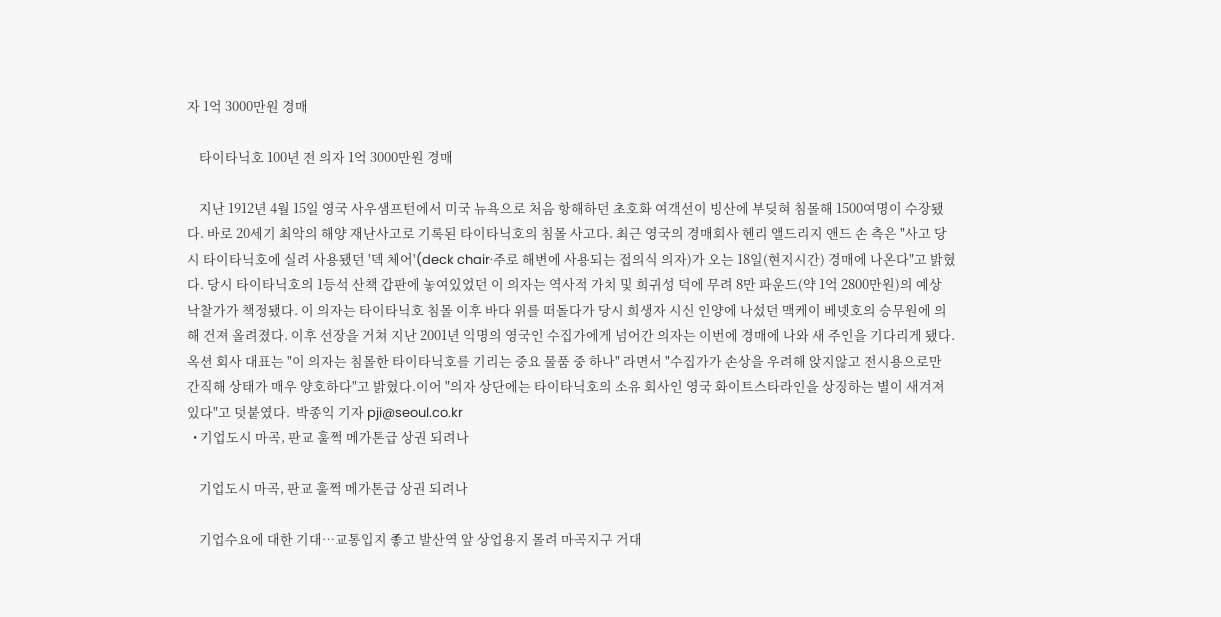자 1억 3000만원 경매

    타이타닉호 100년 전 의자 1억 3000만원 경매

    지난 1912년 4월 15일 영국 사우샘프턴에서 미국 뉴욕으로 처음 항해하던 초호화 여객선이 빙산에 부딪혀 침몰해 1500여명이 수장됐다. 바로 20세기 최악의 해양 재난사고로 기록된 타이타닉호의 침몰 사고다. 최근 영국의 경매회사 헨리 앨드리지 앤드 손 측은 "사고 당시 타이타닉호에 실려 사용됐던 '덱 체어'(deck chair·주로 해변에 사용되는 접의식 의자)가 오는 18일(현지시간) 경매에 나온다"고 밝혔다. 당시 타이타닉호의 1등석 산책 갑판에 놓여있었던 이 의자는 역사적 가치 및 희귀성 덕에 무려 8만 파운드(약 1억 2800만원)의 예상 낙찰가가 책정됐다. 이 의자는 타이타닉호 침몰 이후 바다 위를 떠돌다가 당시 희생자 시신 인양에 나섰던 맥케이 베넷호의 승무원에 의해 건져 올려졌다. 이후 선장을 거쳐 지난 2001년 익명의 영국인 수집가에게 넘어간 의자는 이번에 경매에 나와 새 주인을 기다리게 됐다. 옥션 회사 대표는 "이 의자는 침몰한 타이타닉호를 기리는 중요 물품 중 하나" 라면서 "수집가가 손상을 우려해 앉지않고 전시용으로만 간직해 상태가 매우 양호하다"고 밝혔다.이어 "의자 상단에는 타이타닉호의 소유 회사인 영국 화이트스타라인을 상징하는 별이 새겨져 있다"고 덧붙였다.  박종익 기자 pji@seoul.co.kr
  • 기업도시 마곡, 판교 훌쩍 메가톤급 상권 되려나

    기업도시 마곡, 판교 훌쩍 메가톤급 상권 되려나

    기업수요에 대한 기대…교통입지 좋고 발산역 앞 상업용지 몰려 마곡지구 거대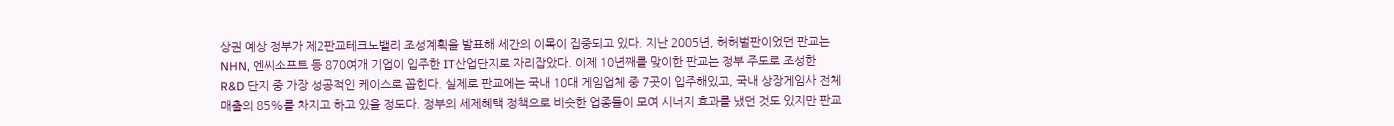상권 예상 정부가 제2판교테크노밸리 조성계획을 발표해 세간의 이목이 집중되고 있다. 지난 2005년, 허허벌판이었던 판교는 NHN, 엔씨소프트 등 870여개 기업이 입주한 IT산업단지로 자리잡았다. 이제 10년째를 맞이한 판교는 정부 주도로 조성한 R&D 단지 중 가장 성공적인 케이스로 꼽힌다. 실제로 판교에는 국내 10대 게임업체 중 7곳이 입주해있고, 국내 상장게임사 전체 매출의 85%를 차지고 하고 있을 정도다. 정부의 세제혜택 정책으로 비슷한 업종들이 모여 시너지 효과를 냈던 것도 있지만 판교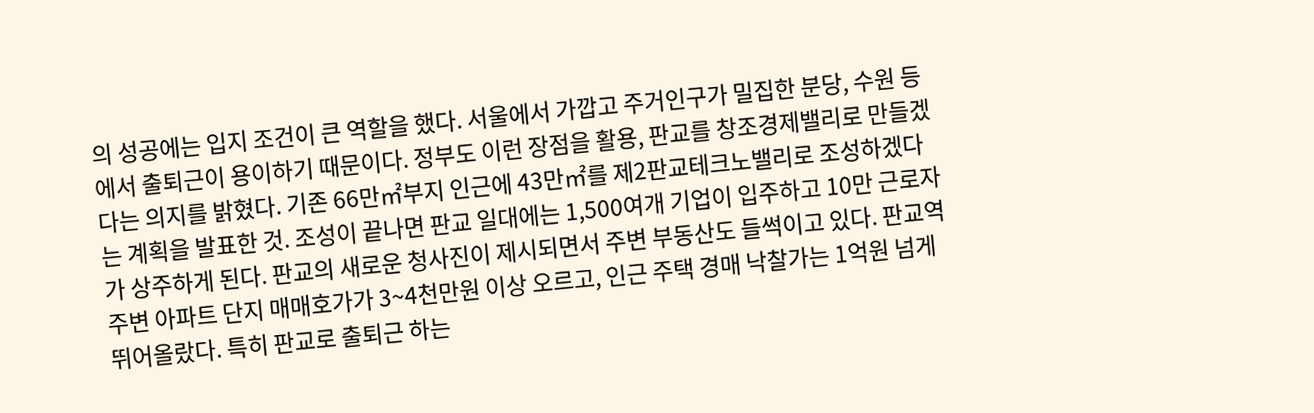의 성공에는 입지 조건이 큰 역할을 했다. 서울에서 가깝고 주거인구가 밀집한 분당, 수원 등에서 출퇴근이 용이하기 때문이다. 정부도 이런 장점을 활용, 판교를 창조경제밸리로 만들겠다는 의지를 밝혔다. 기존 66만㎡부지 인근에 43만㎡를 제2판교테크노밸리로 조성하겠다는 계획을 발표한 것. 조성이 끝나면 판교 일대에는 1,500여개 기업이 입주하고 10만 근로자가 상주하게 된다. 판교의 새로운 청사진이 제시되면서 주변 부동산도 들썩이고 있다. 판교역 주변 아파트 단지 매매호가가 3~4천만원 이상 오르고, 인근 주택 경매 낙찰가는 1억원 넘게 뛰어올랐다. 특히 판교로 출퇴근 하는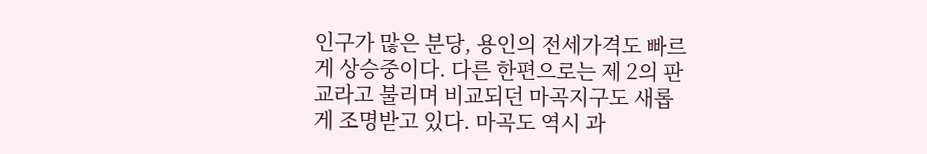인구가 많은 분당, 용인의 전세가격도 빠르게 상승중이다. 다른 한편으로는 제 2의 판교라고 불리며 비교되던 마곡지구도 새롭게 조명받고 있다. 마곡도 역시 과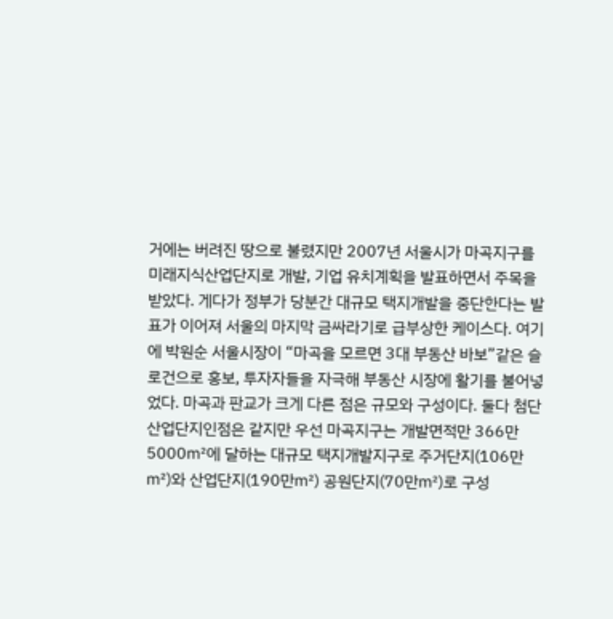거에는 버려진 땅으로 불렸지만 2007년 서울시가 마곡지구를 미래지식산업단지로 개발, 기업 유치계획을 발표하면서 주목을 받았다. 게다가 정부가 당분간 대규모 택지개발을 중단한다는 발표가 이어져 서울의 마지막 금싸라기로 급부상한 케이스다. 여기에 박원순 서울시장이 “마곡을 모르면 3대 부동산 바보”같은 슬로건으로 홍보, 투자자들을 자극해 부동산 시장에 활기를 불어넣었다. 마곡과 판교가 크게 다른 점은 규모와 구성이다. 둘다 첨단 산업단지인점은 같지만 우선 마곡지구는 개발면적만 366만5000㎡에 달하는 대규모 택지개발지구로 주거단지(106만㎡)와 산업단지(190만㎡) 공원단지(70만㎡)로 구성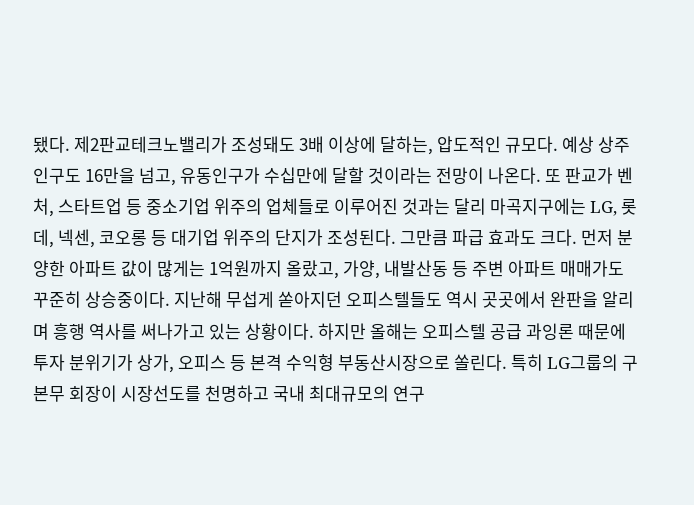됐다. 제2판교테크노밸리가 조성돼도 3배 이상에 달하는, 압도적인 규모다. 예상 상주인구도 16만을 넘고, 유동인구가 수십만에 달할 것이라는 전망이 나온다. 또 판교가 벤처, 스타트업 등 중소기업 위주의 업체들로 이루어진 것과는 달리 마곡지구에는 LG, 롯데, 넥센, 코오롱 등 대기업 위주의 단지가 조성된다. 그만큼 파급 효과도 크다. 먼저 분양한 아파트 값이 많게는 1억원까지 올랐고, 가양, 내발산동 등 주변 아파트 매매가도 꾸준히 상승중이다. 지난해 무섭게 쏟아지던 오피스텔들도 역시 곳곳에서 완판을 알리며 흥행 역사를 써나가고 있는 상황이다. 하지만 올해는 오피스텔 공급 과잉론 때문에 투자 분위기가 상가, 오피스 등 본격 수익형 부동산시장으로 쏠린다. 특히 LG그룹의 구본무 회장이 시장선도를 천명하고 국내 최대규모의 연구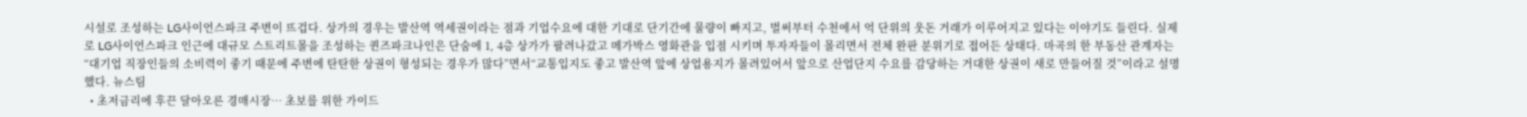시설로 조성하는 LG사이언스파크 주변이 뜨겁다. 상가의 경우는 발산역 역세권이라는 점과 기업수요에 대한 기대로 단기간에 물량이 빠지고, 벌써부터 수천에서 억 단위의 웃돈 거래가 이루어지고 있다는 이야기도 들린다. 실제로 LG사이언스파크 인근에 대규모 스트리트몰을 조성하는 퀸즈파크나인은 단숨에 1, 4층 상가가 팔려나갔고 메가박스 영화관을 입점 시키며 투자자들이 몰리면서 전체 완판 분위기로 접어든 상태다. 마곡의 한 부동산 관계자는 “대기업 직장인들의 소비력이 좋기 때문에 주변에 탄탄한 상권이 형성되는 경우가 많다”면서“교통입지도 좋고 발산역 앞에 상업용지가 몰려있어서 앞으로 산업단지 수요를 감당하는 거대한 상권이 새로 만들어질 것”이라고 설명했다. 뉴스팀
  • 초저금리에 후끈 달아오른 경매시장… 초보를 위한 가이드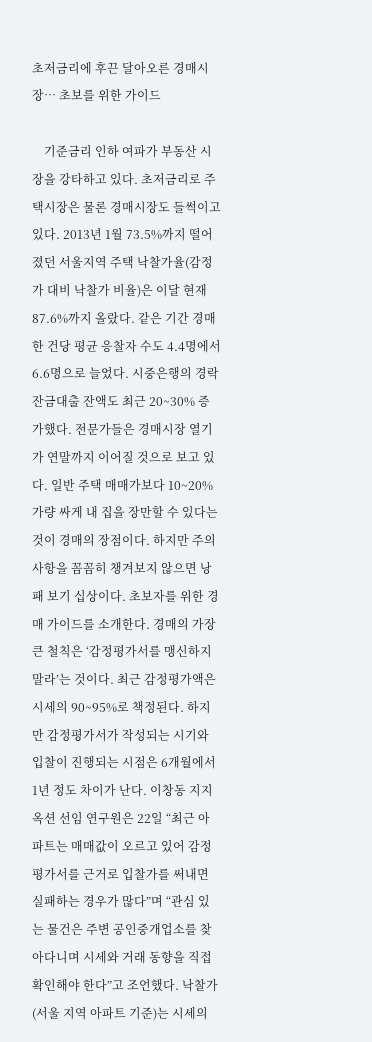초저금리에 후끈 달아오른 경매시장… 초보를 위한 가이드

    기준금리 인하 여파가 부동산 시장을 강타하고 있다. 초저금리로 주택시장은 물론 경매시장도 들썩이고 있다. 2013년 1월 73.5%까지 떨어졌던 서울지역 주택 낙찰가율(감정가 대비 낙찰가 비율)은 이달 현재 87.6%까지 올랐다. 같은 기간 경매 한 건당 평균 응찰자 수도 4.4명에서 6.6명으로 늘었다. 시중은행의 경락잔금대출 잔액도 최근 20~30% 증가했다. 전문가들은 경매시장 열기가 연말까지 이어질 것으로 보고 있다. 일반 주택 매매가보다 10~20%가량 싸게 내 집을 장만할 수 있다는 것이 경매의 장점이다. 하지만 주의 사항을 꼼꼼히 챙겨보지 않으면 낭패 보기 십상이다. 초보자를 위한 경매 가이드를 소개한다. 경매의 가장 큰 철칙은 ‘감정평가서를 맹신하지 말라’는 것이다. 최근 감정평가액은 시세의 90~95%로 책정된다. 하지만 감정평가서가 작성되는 시기와 입찰이 진행되는 시점은 6개월에서 1년 정도 차이가 난다. 이창동 지지옥션 선임 연구원은 22일 “최근 아파트는 매매값이 오르고 있어 감정평가서를 근거로 입찰가를 써내면 실패하는 경우가 많다”며 “관심 있는 물건은 주변 공인중개업소를 찾아다니며 시세와 거래 동향을 직접 확인해야 한다”고 조언했다. 낙찰가(서울 지역 아파트 기준)는 시세의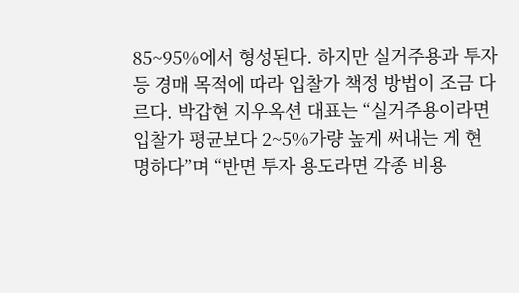85~95%에서 형성된다. 하지만 실거주용과 투자 등 경매 목적에 따라 입찰가 책정 방법이 조금 다르다. 박갑현 지우옥션 대표는 “실거주용이라면 입찰가 평균보다 2~5%가량 높게 써내는 게 현명하다”며 “반면 투자 용도라면 각종 비용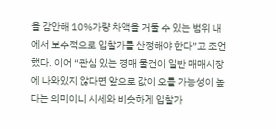을 감안해 10%가량 차액을 거둘 수 있는 범위 내에서 보수적으로 입찰가를 산정해야 한다”고 조언했다. 이어 “관심 있는 경매 물건이 일반 매매시장에 나와있지 않다면 앞으로 값이 오를 가능성이 높다는 의미이니 시세와 비슷하게 입찰가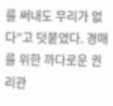를 써내도 무리가 없다”고 덧붙였다. 경매를 위한 까다로운 권리관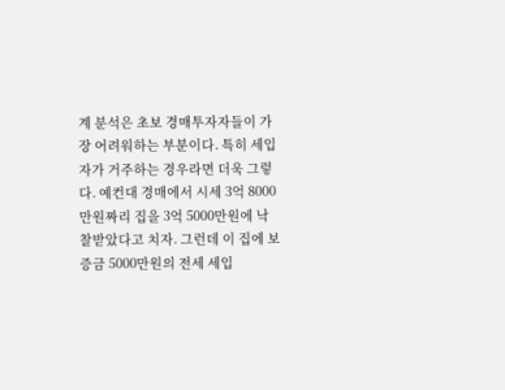계 분석은 초보 경매투자자들이 가장 어려워하는 부분이다. 특히 세입자가 거주하는 경우라면 더욱 그렇다. 예컨대 경매에서 시세 3억 8000만원짜리 집을 3억 5000만원에 낙찰받았다고 치자. 그런데 이 집에 보증금 5000만원의 전세 세입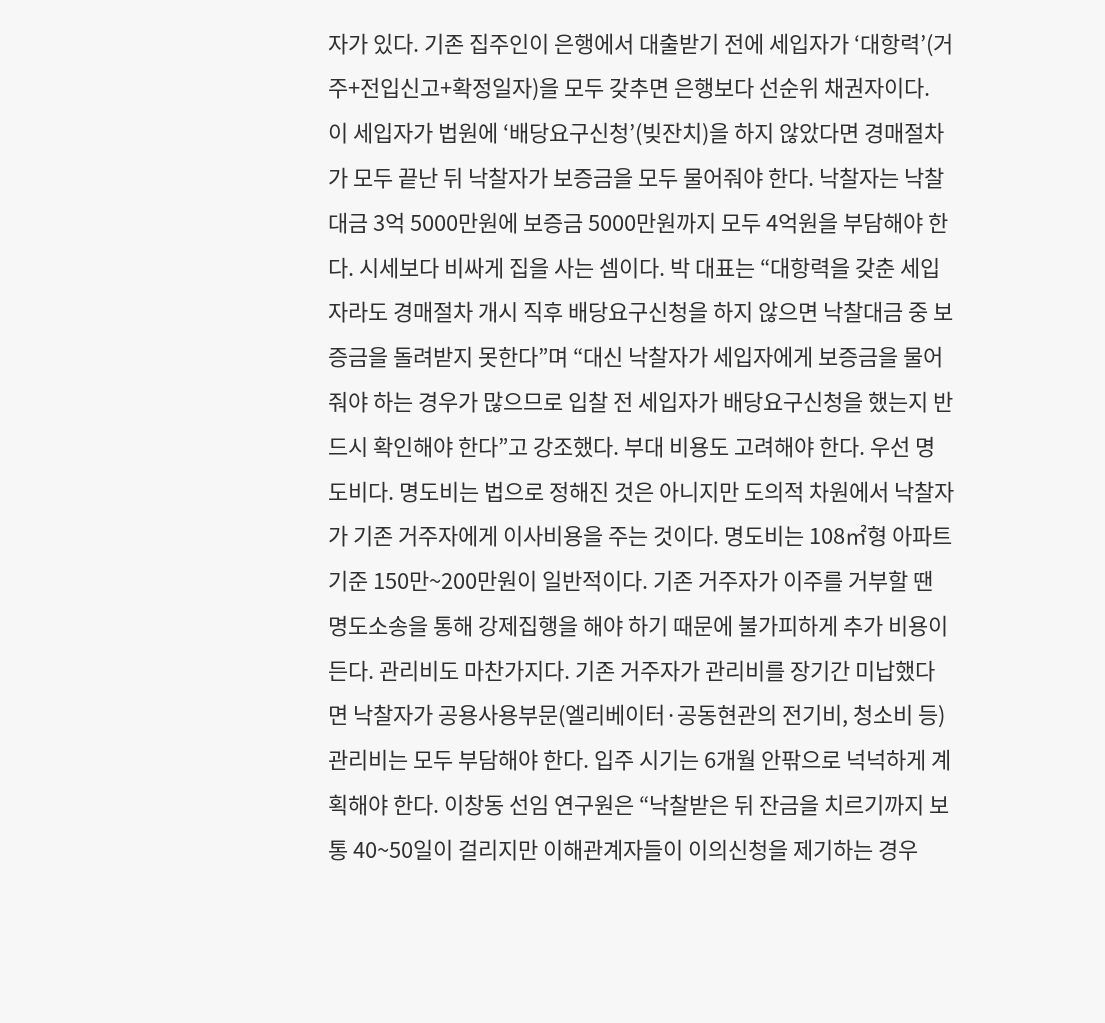자가 있다. 기존 집주인이 은행에서 대출받기 전에 세입자가 ‘대항력’(거주+전입신고+확정일자)을 모두 갖추면 은행보다 선순위 채권자이다. 이 세입자가 법원에 ‘배당요구신청’(빚잔치)을 하지 않았다면 경매절차가 모두 끝난 뒤 낙찰자가 보증금을 모두 물어줘야 한다. 낙찰자는 낙찰대금 3억 5000만원에 보증금 5000만원까지 모두 4억원을 부담해야 한다. 시세보다 비싸게 집을 사는 셈이다. 박 대표는 “대항력을 갖춘 세입자라도 경매절차 개시 직후 배당요구신청을 하지 않으면 낙찰대금 중 보증금을 돌려받지 못한다”며 “대신 낙찰자가 세입자에게 보증금을 물어줘야 하는 경우가 많으므로 입찰 전 세입자가 배당요구신청을 했는지 반드시 확인해야 한다”고 강조했다. 부대 비용도 고려해야 한다. 우선 명도비다. 명도비는 법으로 정해진 것은 아니지만 도의적 차원에서 낙찰자가 기존 거주자에게 이사비용을 주는 것이다. 명도비는 108㎡형 아파트 기준 150만~200만원이 일반적이다. 기존 거주자가 이주를 거부할 땐 명도소송을 통해 강제집행을 해야 하기 때문에 불가피하게 추가 비용이 든다. 관리비도 마찬가지다. 기존 거주자가 관리비를 장기간 미납했다면 낙찰자가 공용사용부문(엘리베이터·공동현관의 전기비, 청소비 등) 관리비는 모두 부담해야 한다. 입주 시기는 6개월 안팎으로 넉넉하게 계획해야 한다. 이창동 선임 연구원은 “낙찰받은 뒤 잔금을 치르기까지 보통 40~50일이 걸리지만 이해관계자들이 이의신청을 제기하는 경우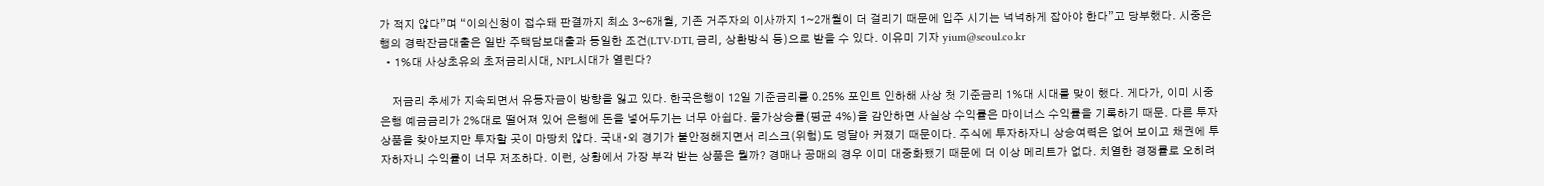가 적지 않다”며 “이의신청이 접수돼 판결까지 최소 3~6개월, 기존 거주자의 이사까지 1~2개월이 더 걸리기 때문에 입주 시기는 넉넉하게 잡아야 한다”고 당부했다. 시중은행의 경락잔금대출은 일반 주택담보대출과 동일한 조건(LTV·DTI, 금리, 상환방식 등)으로 받을 수 있다. 이유미 기자 yium@seoul.co.kr
  • 1%대 사상초유의 초저금리시대, NPL시대가 열린다?

    저금리 추세가 지속되면서 유동자금이 방향을 잃고 있다. 한국은행이 12일 기준금리를 0.25% 포인트 인하해 사상 첫 기준금리 1%대 시대를 맞이 했다. 게다가, 이미 시중은행 예금금리가 2%대로 떨어져 있어 은행에 돈을 넣어두기는 너무 아쉽다. 물가상승률(평균 4%)을 감안하면 사실상 수익률은 마이너스 수익률을 기록하기 때문. 다른 투자상품을 찾아보지만 투자할 곳이 마땅치 않다. 국내∙외 경기가 불안정해지면서 리스크(위험)도 덩달아 커졌기 때문이다. 주식에 투자하자니 상승여력은 없어 보이고 채권에 투자하자니 수익률이 너무 저조하다. 이런, 상황에서 가장 부각 받는 상품은 뭘까? 경매나 공매의 경우 이미 대중화됐기 때문에 더 이상 메리트가 없다. 치열한 경쟁률로 오히려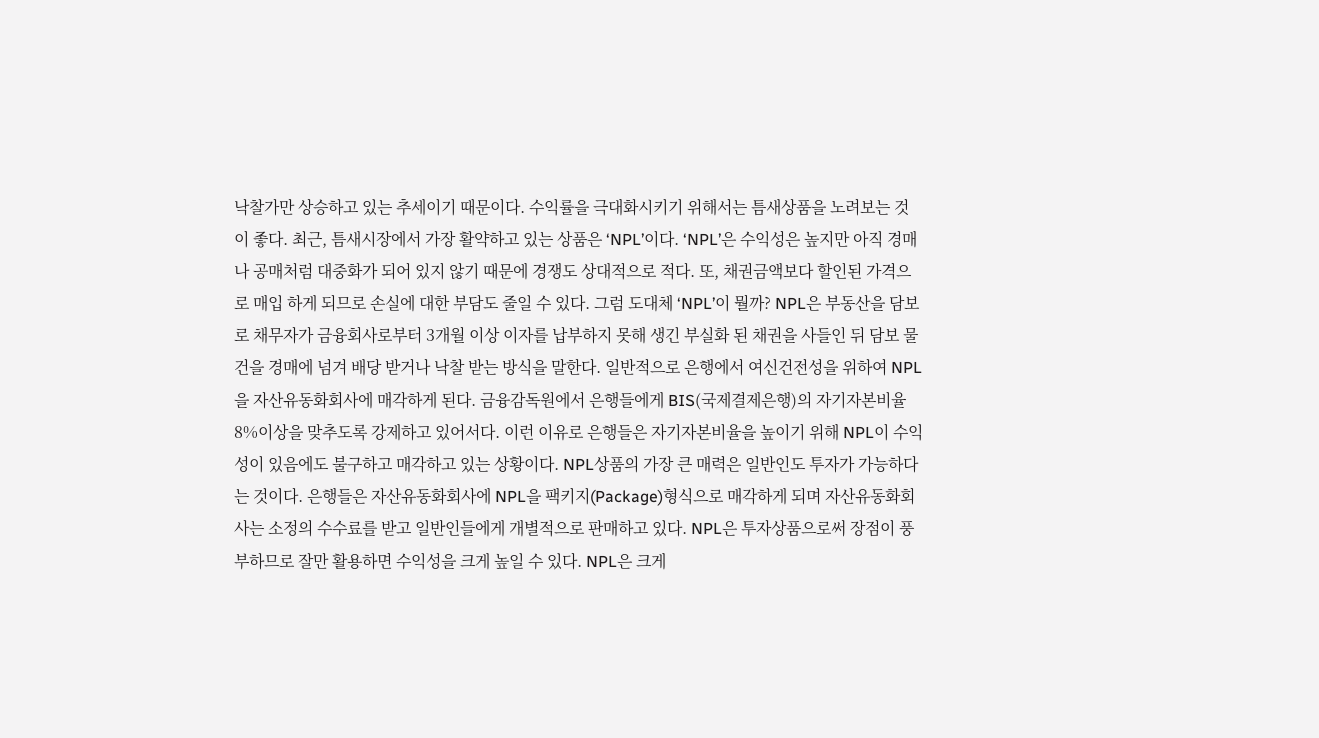낙찰가만 상승하고 있는 추세이기 때문이다. 수익률을 극대화시키기 위해서는 틈새상품을 노려보는 것이 좋다. 최근, 틈새시장에서 가장 활약하고 있는 상품은 ‘NPL’이다. ‘NPL’은 수익성은 높지만 아직 경매나 공매처럼 대중화가 되어 있지 않기 때문에 경쟁도 상대적으로 적다. 또, 채권금액보다 할인된 가격으로 매입 하게 되므로 손실에 대한 부담도 줄일 수 있다. 그럼 도대체 ‘NPL’이 뭘까? NPL은 부동산을 담보로 채무자가 금융회사로부터 3개월 이상 이자를 납부하지 못해 생긴 부실화 된 채권을 사들인 뒤 담보 물건을 경매에 넘겨 배당 받거나 낙찰 받는 방식을 말한다. 일반적으로 은행에서 여신건전성을 위하여 NPL을 자산유동화회사에 매각하게 된다. 금융감독원에서 은행들에게 BIS(국제결제은행)의 자기자본비율 8%이상을 맞추도록 강제하고 있어서다. 이런 이유로 은행들은 자기자본비율을 높이기 위해 NPL이 수익성이 있음에도 불구하고 매각하고 있는 상황이다. NPL상품의 가장 큰 매력은 일반인도 투자가 가능하다는 것이다. 은행들은 자산유동화회사에 NPL을 팩키지(Package)형식으로 매각하게 되며 자산유동화회사는 소정의 수수료를 받고 일반인들에게 개별적으로 판매하고 있다. NPL은 투자상품으로써 장점이 풍부하므로 잘만 활용하면 수익성을 크게 높일 수 있다. NPL은 크게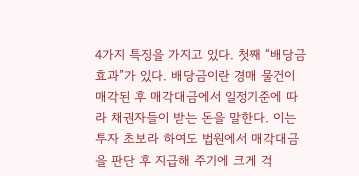4가지 특징을 가지고 있다. 첫째 “배당금 효과”가 있다. 배당금이란 경매 물건이 매각된 후 매각대금에서 일정기준에 따라 채권자들이 받는 돈을 말한다. 이는 투자 초보라 하여도 법원에서 매각대금을 판단 후 지급해 주기에 크게 걱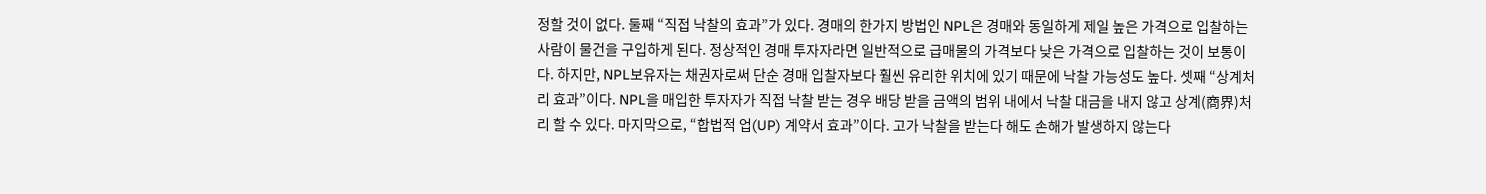정할 것이 없다. 둘째 “직접 낙찰의 효과”가 있다. 경매의 한가지 방법인 NPL은 경매와 동일하게 제일 높은 가격으로 입찰하는 사람이 물건을 구입하게 된다. 정상적인 경매 투자자라면 일반적으로 급매물의 가격보다 낮은 가격으로 입찰하는 것이 보통이다. 하지만, NPL보유자는 채권자로써 단순 경매 입찰자보다 훨씬 유리한 위치에 있기 때문에 낙찰 가능성도 높다. 셋째 “상계처리 효과”이다. NPL을 매입한 투자자가 직접 낙찰 받는 경우 배당 받을 금액의 범위 내에서 낙찰 대금을 내지 않고 상계(商界)처리 할 수 있다. 마지막으로, “합법적 업(UP) 계약서 효과”이다. 고가 낙찰을 받는다 해도 손해가 발생하지 않는다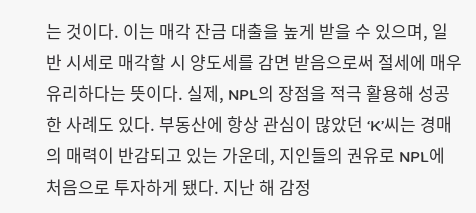는 것이다. 이는 매각 잔금 대출을 높게 받을 수 있으며, 일반 시세로 매각할 시 양도세를 감면 받음으로써 절세에 매우 유리하다는 뜻이다. 실제, NPL의 장점을 적극 활용해 성공한 사례도 있다. 부동산에 항상 관심이 많았던 ‘K’씨는 경매의 매력이 반감되고 있는 가운데, 지인들의 권유로 NPL에 처음으로 투자하게 됐다. 지난 해 감정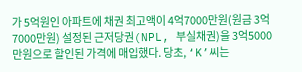가 5억원인 아파트에 채권 최고액이 4억7000만원(원금 3억7000만원) 설정된 근저당권(NPL, 부실채권)을 3억5000만원으로 할인된 가격에 매입했다. 당초, ‘K’씨는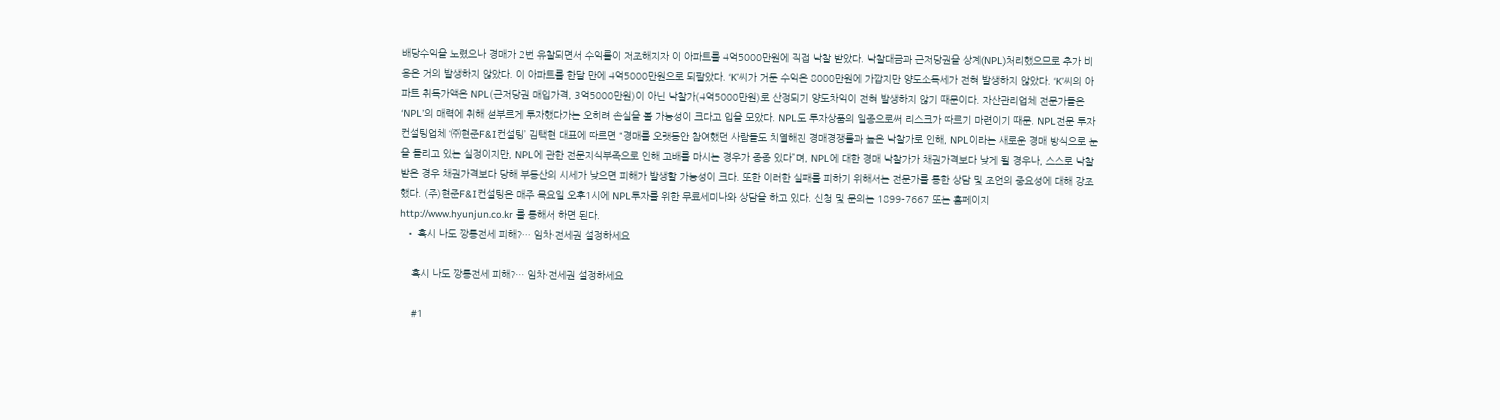배당수익을 노렸으나 경매가 2번 유찰되면서 수익률이 저조해지자 이 아파트를 4억5000만원에 직접 낙찰 받았다. 낙찰대금과 근저당권을 상계(NPL)처리했으므로 추가 비용은 거의 발생하지 않았다. 이 아파트를 한달 만에 4억5000만원으로 되팔았다. ‘K’씨가 거둔 수익은 8000만원에 가깝지만 양도소득세가 전혀 발생하지 않았다. ‘K’씨의 아파트 취득가액은 NPL(근저당권 매입가격, 3억5000만원)이 아닌 낙찰가(4억5000만원)로 산정되기 양도차익이 전혀 발생하지 않기 때문이다. 자산관리업체 전문가들은 ‘NPL’의 매력에 취해 섣부르게 투자했다가는 오히려 손실을 볼 가능성이 크다고 입을 모았다. NPL도 투자상품의 일종으로써 리스크가 따르기 마련이기 때문. NPL전문 투자컨설팅업체 ‘㈜현준F&I컨설팅’ 김택현 대표에 따르면 “경매를 오랫동안 참여했던 사람들도 치열해진 경매경쟁률과 높은 낙찰가로 인해, NPL이라는 새로운 경매 방식으로 눈을 돌리고 있는 실정이지만, NPL에 관한 전문지식부족으로 인해 고배를 마시는 경우가 종종 있다”며, NPL에 대한 경매 낙찰가가 채권가격보다 낮게 될 경우나, 스스로 낙찰 받은 경우 채권가격보다 당해 부동산의 시세가 낮으면 피해가 발생할 가능성이 크다. 또한 이러한 실패를 피하기 위해서는 전문가를 통한 상담 및 조언의 중요성에 대해 강조했다. (주)현준F&I컨설팅은 매주 목요일 오후1시에 NPL투자를 위한 무료세미나와 상담을 하고 있다. 신청 및 문의는 1899-7667 또는 홈페이지 http://www.hyunjun.co.kr 를 통해서 하면 된다.
  • 혹시 나도 깡통전세 피해?… 임차·전세권 설정하세요

    혹시 나도 깡통전세 피해?… 임차·전세권 설정하세요

    #1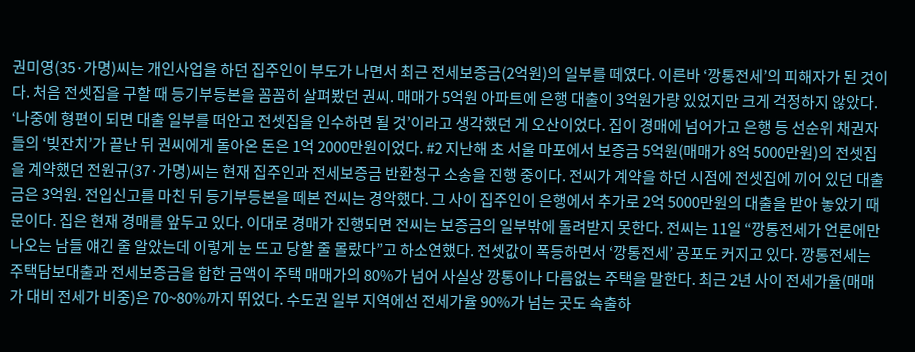권미영(35·가명)씨는 개인사업을 하던 집주인이 부도가 나면서 최근 전세보증금(2억원)의 일부를 떼였다. 이른바 ‘깡통전세’의 피해자가 된 것이다. 처음 전셋집을 구할 때 등기부등본을 꼼꼼히 살펴봤던 권씨. 매매가 5억원 아파트에 은행 대출이 3억원가량 있었지만 크게 걱정하지 않았다. ‘나중에 형편이 되면 대출 일부를 떠안고 전셋집을 인수하면 될 것’이라고 생각했던 게 오산이었다. 집이 경매에 넘어가고 은행 등 선순위 채권자들의 ‘빚잔치’가 끝난 뒤 권씨에게 돌아온 돈은 1억 2000만원이었다. #2 지난해 초 서울 마포에서 보증금 5억원(매매가 8억 5000만원)의 전셋집을 계약했던 전원규(37·가명)씨는 현재 집주인과 전세보증금 반환청구 소송을 진행 중이다. 전씨가 계약을 하던 시점에 전셋집에 끼어 있던 대출금은 3억원. 전입신고를 마친 뒤 등기부등본을 떼본 전씨는 경악했다. 그 사이 집주인이 은행에서 추가로 2억 5000만원의 대출을 받아 놓았기 때문이다. 집은 현재 경매를 앞두고 있다. 이대로 경매가 진행되면 전씨는 보증금의 일부밖에 돌려받지 못한다. 전씨는 11일 “깡통전세가 언론에만 나오는 남들 얘긴 줄 알았는데 이렇게 눈 뜨고 당할 줄 몰랐다”고 하소연했다. 전셋값이 폭등하면서 ‘깡통전세’ 공포도 커지고 있다. 깡통전세는 주택담보대출과 전세보증금을 합한 금액이 주택 매매가의 80%가 넘어 사실상 깡통이나 다름없는 주택을 말한다. 최근 2년 사이 전세가율(매매가 대비 전세가 비중)은 70~80%까지 뛰었다. 수도권 일부 지역에선 전세가율 90%가 넘는 곳도 속출하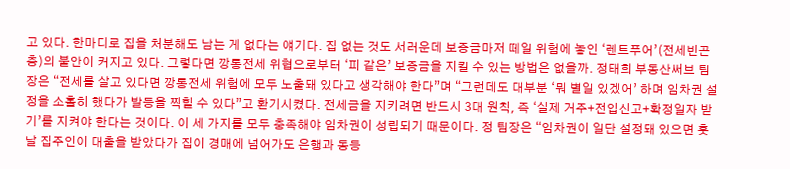고 있다. 한마디로 집을 처분해도 남는 게 없다는 얘기다. 집 없는 것도 서러운데 보증금마저 떼일 위험에 놓인 ‘렌트푸어’(전세빈곤층)의 불안이 커지고 있다. 그렇다면 깡통전세 위협으로부터 ‘피 같은’ 보증금을 지킬 수 있는 방법은 없을까. 정태희 부동산써브 팀장은 “전세를 살고 있다면 깡통전세 위험에 모두 노출돼 있다고 생각해야 한다”며 “그런데도 대부분 ‘뭐 별일 있겠어’ 하며 임차권 설정을 소홀히 했다가 발등을 찍힐 수 있다”고 환기시켰다. 전세금을 지키려면 반드시 3대 원칙, 즉 ‘실제 거주+전입신고+확정일자 받기’를 지켜야 한다는 것이다. 이 세 가지를 모두 충족해야 임차권이 성립되기 때문이다. 정 팀장은 “임차권이 일단 설정돼 있으면 훗날 집주인이 대출을 받았다가 집이 경매에 넘어가도 은행과 동등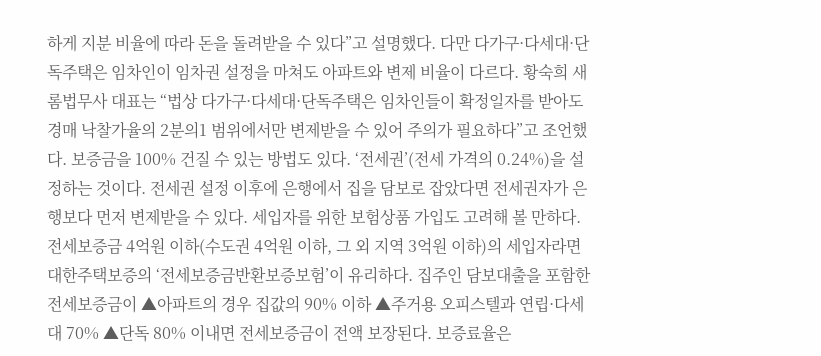하게 지분 비율에 따라 돈을 돌려받을 수 있다”고 설명했다. 다만 다가구·다세대·단독주택은 임차인이 임차권 설정을 마쳐도 아파트와 변제 비율이 다르다. 황숙희 새롬법무사 대표는 “법상 다가구·다세대·단독주택은 임차인들이 확정일자를 받아도 경매 낙찰가율의 2분의1 범위에서만 변제받을 수 있어 주의가 필요하다”고 조언했다. 보증금을 100% 건질 수 있는 방법도 있다. ‘전세권’(전세 가격의 0.24%)을 설정하는 것이다. 전세권 설정 이후에 은행에서 집을 담보로 잡았다면 전세권자가 은행보다 먼저 변제받을 수 있다. 세입자를 위한 보험상품 가입도 고려해 볼 만하다. 전세보증금 4억원 이하(수도권 4억원 이하, 그 외 지역 3억원 이하)의 세입자라면 대한주택보증의 ‘전세보증금반환보증보험’이 유리하다. 집주인 담보대출을 포함한 전세보증금이 ▲아파트의 경우 집값의 90% 이하 ▲주거용 오피스텔과 연립·다세대 70% ▲단독 80% 이내면 전세보증금이 전액 보장된다. 보증료율은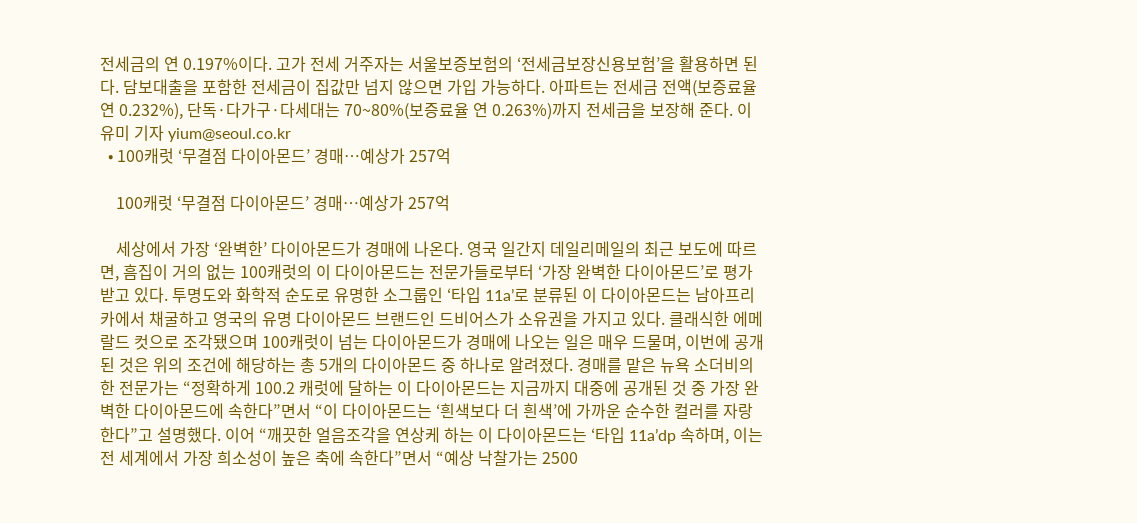전세금의 연 0.197%이다. 고가 전세 거주자는 서울보증보험의 ‘전세금보장신용보험’을 활용하면 된다. 담보대출을 포함한 전세금이 집값만 넘지 않으면 가입 가능하다. 아파트는 전세금 전액(보증료율 연 0.232%), 단독·다가구·다세대는 70~80%(보증료율 연 0.263%)까지 전세금을 보장해 준다. 이유미 기자 yium@seoul.co.kr
  • 100캐럿 ‘무결점 다이아몬드’ 경매…예상가 257억

    100캐럿 ‘무결점 다이아몬드’ 경매…예상가 257억

    세상에서 가장 ‘완벽한’ 다이아몬드가 경매에 나온다. 영국 일간지 데일리메일의 최근 보도에 따르면, 흠집이 거의 없는 100캐럿의 이 다이아몬드는 전문가들로부터 ‘가장 완벽한 다이아몬드’로 평가받고 있다. 투명도와 화학적 순도로 유명한 소그룹인 ‘타입 11a’로 분류된 이 다이아몬드는 남아프리카에서 채굴하고 영국의 유명 다이아몬드 브랜드인 드비어스가 소유권을 가지고 있다. 클래식한 에메랄드 컷으로 조각됐으며 100캐럿이 넘는 다이아몬드가 경매에 나오는 일은 매우 드물며, 이번에 공개된 것은 위의 조건에 해당하는 총 5개의 다이아몬드 중 하나로 알려졌다. 경매를 맡은 뉴욕 소더비의 한 전문가는 “정확하게 100.2 캐럿에 달하는 이 다이아몬드는 지금까지 대중에 공개된 것 중 가장 완벽한 다이아몬드에 속한다”면서 “이 다이아몬드는 ‘흰색보다 더 흰색’에 가까운 순수한 컬러를 자랑한다”고 설명했다. 이어 “깨끗한 얼음조각을 연상케 하는 이 다이아몬드는 ‘타입 11a’dp 속하며, 이는 전 세계에서 가장 희소성이 높은 축에 속한다”면서 “예상 낙찰가는 2500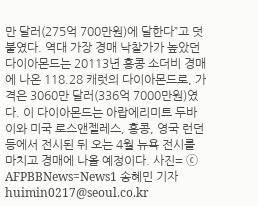만 달러(275억 700만원)에 달한다”고 덧붙였다. 역대 가장 경매 낙찰가가 높았던 다이아몬드는 20113년 홍콩 소더비 경매에 나온 118.28 캐럿의 다이아몬드로, 가격은 3060만 달러(336억 7000만원)였다. 이 다이아몬드는 아랍에리미트 두바이와 미국 로스앤젤레스, 홍콩, 영국 런던 등에서 전시된 뒤 오는 4월 뉴욕 전시를 마치고 경매에 나올 예정이다. 사진= ⓒ AFPBBNews=News1 송혜민 기자 huimin0217@seoul.co.kr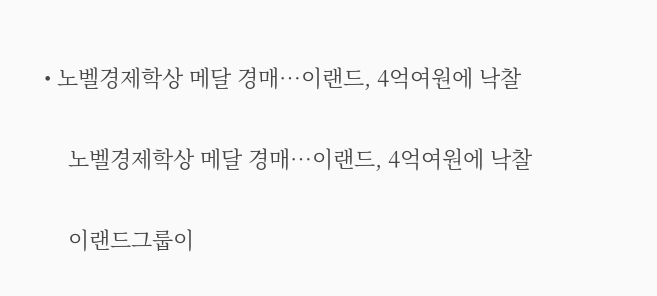• 노벨경제학상 메달 경매…이랜드, 4억여원에 낙찰

    노벨경제학상 메달 경매…이랜드, 4억여원에 낙찰

    이랜드그룹이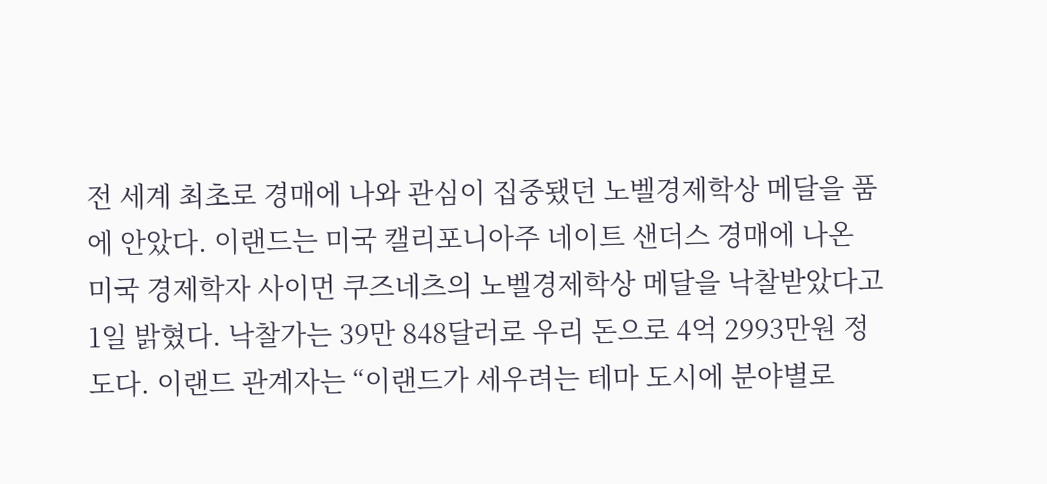전 세계 최초로 경매에 나와 관심이 집중됐던 노벨경제학상 메달을 품에 안았다. 이랜드는 미국 캘리포니아주 네이트 샌더스 경매에 나온 미국 경제학자 사이먼 쿠즈네츠의 노벨경제학상 메달을 낙찰받았다고 1일 밝혔다. 낙찰가는 39만 848달러로 우리 돈으로 4억 2993만원 정도다. 이랜드 관계자는 “이랜드가 세우려는 테마 도시에 분야별로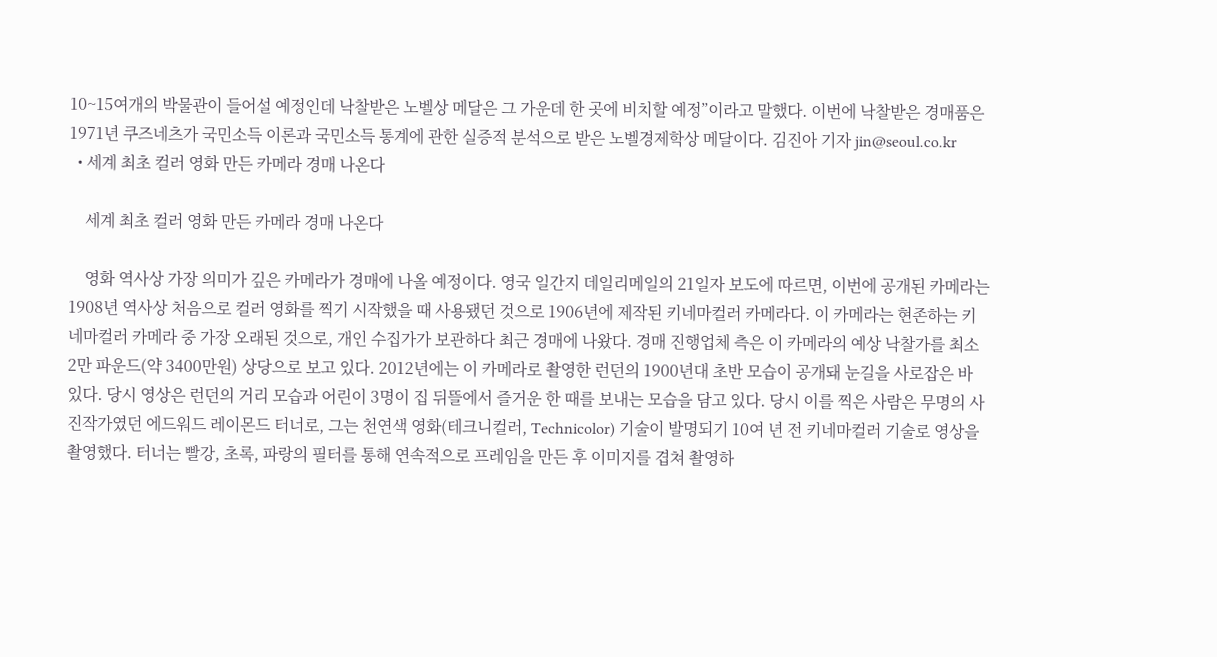10~15여개의 박물관이 들어설 예정인데 낙찰받은 노벨상 메달은 그 가운데 한 곳에 비치할 예정”이라고 말했다. 이번에 낙찰받은 경매품은 1971년 쿠즈네츠가 국민소득 이론과 국민소득 통계에 관한 실증적 분석으로 받은 노벨경제학상 메달이다. 김진아 기자 jin@seoul.co.kr
  • 세계 최초 컬러 영화 만든 카메라 경매 나온다

    세계 최초 컬러 영화 만든 카메라 경매 나온다

    영화 역사상 가장 의미가 깊은 카메라가 경매에 나올 예정이다. 영국 일간지 데일리메일의 21일자 보도에 따르면, 이번에 공개된 카메라는 1908년 역사상 처음으로 컬러 영화를 찍기 시작했을 때 사용됐던 것으로 1906년에 제작된 키네마컬러 카메라다. 이 카메라는 현존하는 키네마컬러 카메라 중 가장 오래된 것으로, 개인 수집가가 보관하다 최근 경매에 나왔다. 경매 진행업체 측은 이 카메라의 예상 낙찰가를 최소 2만 파운드(약 3400만원) 상당으로 보고 있다. 2012년에는 이 카메라로 촬영한 런던의 1900년대 초반 모습이 공개돼 눈길을 사로잡은 바 있다. 당시 영상은 런던의 거리 모습과 어린이 3명이 집 뒤뜰에서 즐거운 한 때를 보내는 모습을 담고 있다. 당시 이를 찍은 사람은 무명의 사진작가였던 에드워드 레이몬드 터너로, 그는 천연색 영화(테크니컬러, Technicolor) 기술이 발명되기 10여 년 전 키네마컬러 기술로 영상을 촬영했다. 터너는 빨강, 초록, 파랑의 필터를 통해 연속적으로 프레임을 만든 후 이미지를 겹쳐 촬영하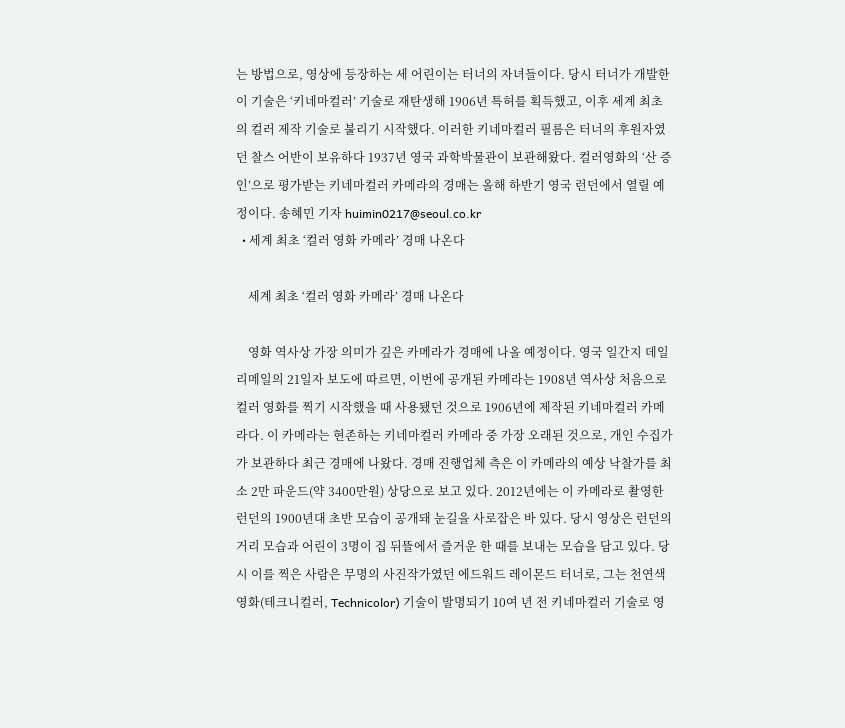는 방법으로, 영상에 등장하는 세 어린이는 터너의 자녀들이다. 당시 터너가 개발한 이 기술은 ‘키네마컬러’ 기술로 재탄생해 1906년 특허를 획득했고, 이후 세계 최초의 컬러 제작 기술로 불리기 시작했다. 이러한 키네마컬러 필름은 터너의 후원자였던 찰스 어반이 보유하다 1937년 영국 과학박물관이 보관해왔다. 컬러영화의 ‘산 증인’으로 평가받는 키네마컬러 카메라의 경매는 올해 하반기 영국 런던에서 열릴 예정이다. 송혜민 기자 huimin0217@seoul.co.kr
  • 세계 최초 ‘컬러 영화 카메라’ 경매 나온다

    세계 최초 ‘컬러 영화 카메라’ 경매 나온다

    영화 역사상 가장 의미가 깊은 카메라가 경매에 나올 예정이다. 영국 일간지 데일리메일의 21일자 보도에 따르면, 이번에 공개된 카메라는 1908년 역사상 처음으로 컬러 영화를 찍기 시작했을 때 사용됐던 것으로 1906년에 제작된 키네마컬러 카메라다. 이 카메라는 현존하는 키네마컬러 카메라 중 가장 오래된 것으로, 개인 수집가가 보관하다 최근 경매에 나왔다. 경매 진행업체 측은 이 카메라의 예상 낙찰가를 최소 2만 파운드(약 3400만원) 상당으로 보고 있다. 2012년에는 이 카메라로 촬영한 런던의 1900년대 초반 모습이 공개돼 눈길을 사로잡은 바 있다. 당시 영상은 런던의 거리 모습과 어린이 3명이 집 뒤뜰에서 즐거운 한 때를 보내는 모습을 담고 있다. 당시 이를 찍은 사람은 무명의 사진작가였던 에드워드 레이몬드 터너로, 그는 천연색 영화(테크니컬러, Technicolor) 기술이 발명되기 10여 년 전 키네마컬러 기술로 영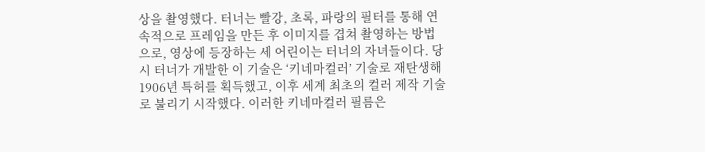상을 촬영했다. 터너는 빨강, 초록, 파랑의 필터를 통해 연속적으로 프레임을 만든 후 이미지를 겹쳐 촬영하는 방법으로, 영상에 등장하는 세 어린이는 터너의 자녀들이다. 당시 터너가 개발한 이 기술은 ‘키네마컬러’ 기술로 재탄생해 1906년 특허를 획득했고, 이후 세계 최초의 컬러 제작 기술로 불리기 시작했다. 이러한 키네마컬러 필름은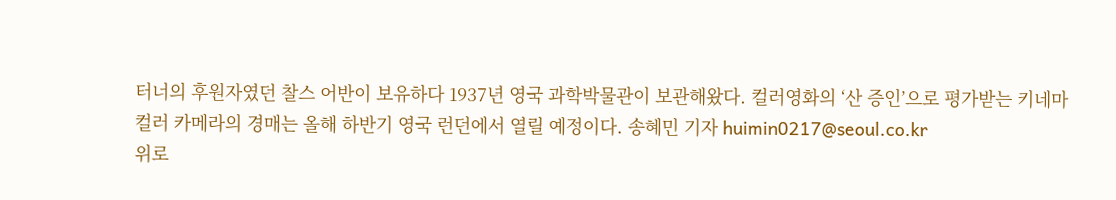터너의 후원자였던 찰스 어반이 보유하다 1937년 영국 과학박물관이 보관해왔다. 컬러영화의 ‘산 증인’으로 평가받는 키네마컬러 카메라의 경매는 올해 하반기 영국 런던에서 열릴 예정이다. 송혜민 기자 huimin0217@seoul.co.kr
위로